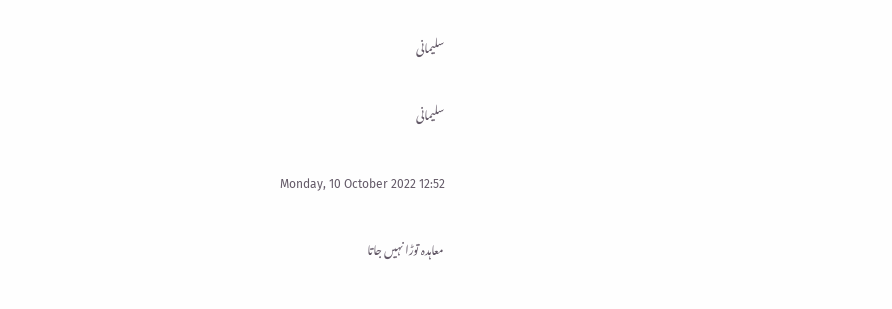سلیمانی

سلیمانی

Monday, 10 October 2022 12:52

معاہدہ توڑا نہیں جاتا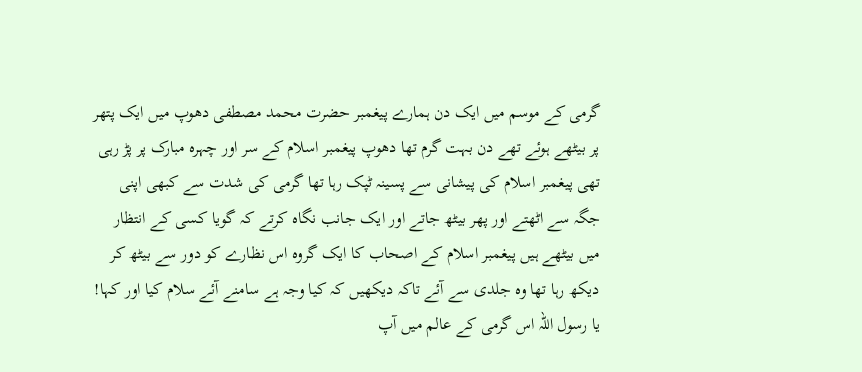گرمی کے موسم میں ایک دن ہمارے پیغمبر حضرت محمد مصطفی دھوپ میں ایک پتھر پر بیٹھے ہوئے تھے دن بہت گرم تھا دھوپ پیغمبر اسلام کے سر اور چہرہ مبارک پر پڑ رہی تھی پیغمبر اسلام کی پیشانی سے پسینہ ٹپک رہا تھا گرمی کی شدت سے کبھی اپنی جگہ سے اٹھتے اور پھر بیٹھ جاتے اور ایک جانب نگاہ کرتے کہ گویا کسی کے انتظار میں بیٹھے ہیں پیغمبر اسلام کے اصحاب کا ایک گروہ اس نظارے کو دور سے بیٹھ کر دیکھ رہا تھا وہ جلدی سے آئے تاکہ دیکھیں کہ کیا وجہ ہے سامنے آئے سلام کیا اور کہا! یا رسول اللہ اس گرمی کے عالم میں آپ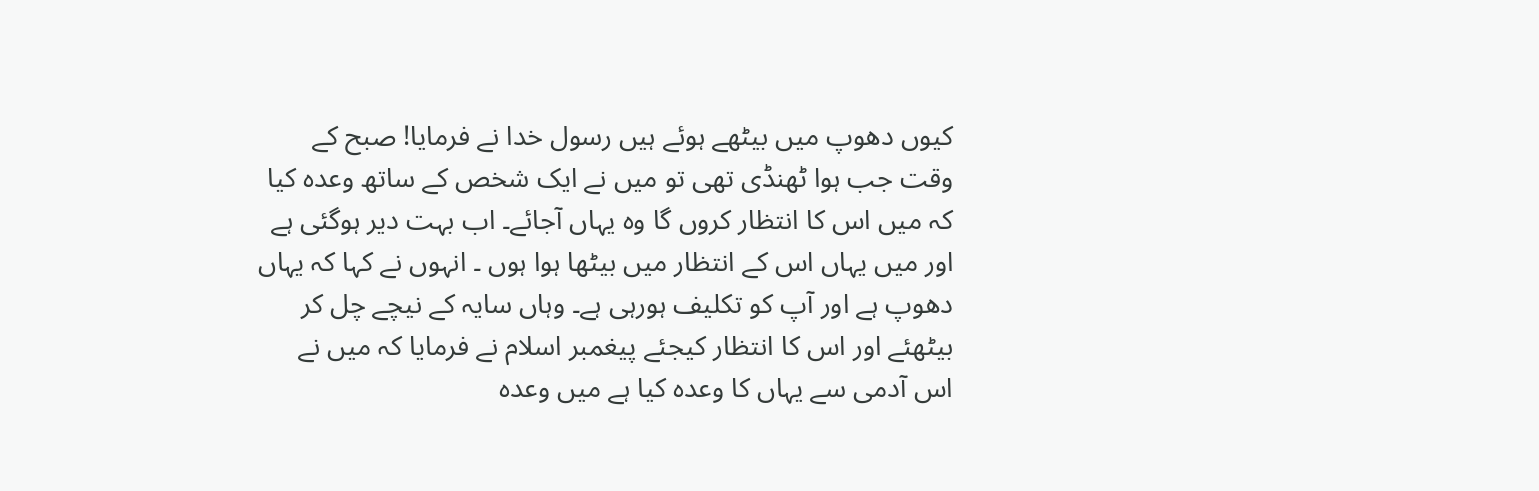کیوں دھوپ میں بیٹھے ہوئے ہیں رسول خدا نے فرمایا! صبح کے وقت جب ہوا ٹھنڈی تھی تو میں نے ایک شخص کے ساتھ وعدہ کیا کہ میں اس کا انتظار کروں گا وہ یہاں آجائے۔ اب بہت دیر ہوگئی ہے اور میں یہاں اس کے انتظار میں بیٹھا ہوا ہوں ۔ انہوں نے کہا کہ یہاں دھوپ ہے اور آپ کو تکلیف ہورہی ہے۔ وہاں سایہ کے نیچے چل کر بیٹھئے اور اس کا انتظار کیجئے پیغمبر اسلام نے فرمایا کہ میں نے اس آدمی سے یہاں کا وعدہ کیا ہے میں وعدہ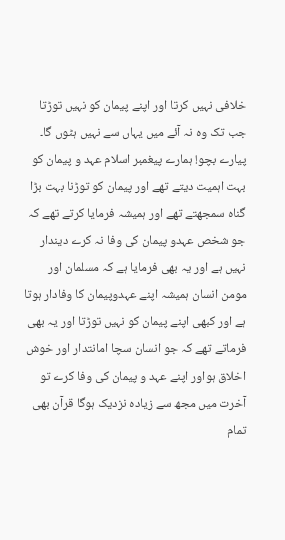خلافی نہیں کرتا اور اپنے پیمان کو نہیں توڑتا جب تک وہ نہ آئے میں یہاں سے نہیں ہٹوں گا۔
پیارے بچو! ہمارے پیغمبر اسلام عہد و پیمان کو بہت اہمیت دیتے تھے اور پیمان کو توڑنا بہت بڑا گناہ سمجھتے تھے اور ہمیشہ فرمایا کرتے تھے کہ جو شخص عہدو پیمان کی وفا نہ کرے دیندار نہیں ہے اور یہ بھی فرمایا ہے کہ مسلمان اور مومن انسان ہمیشہ اپنے عہدوپیمان کا وفادار ہوتا ہے اور کبھی اپنے پیمان کو نہیں توڑتا اور یہ بھی فرماتے تھے کہ جو انسان سچا امانتدار اور خوش اخلاق ہواور اپنے عہد و پیمان کی وفا کرے تو آخرت میں مجھ سے زیادہ نزدیک ہوگا قرآن بھی تمام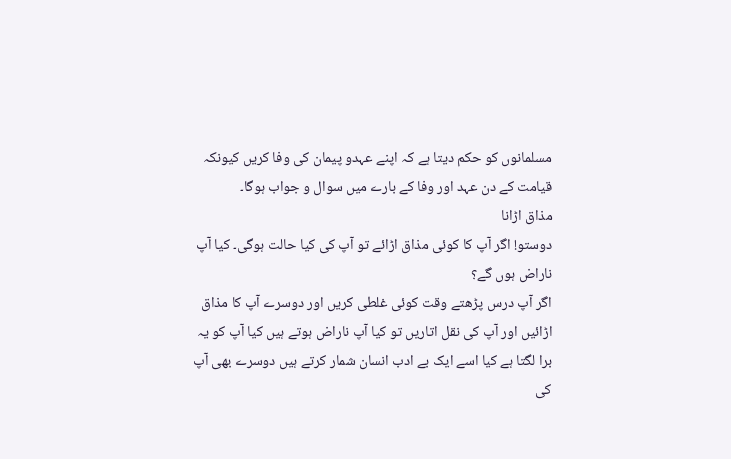مسلمانوں کو حکم دیتا ہے کہ اپنے عہدو پیمان کی وفا کریں کیونکہ قیامت کے دن عہد اور وفا کے بارے میں سوال و جواب ہوگا۔
مذاق اڑانا
دوستو! اگر آپ کا کوئی مذاق اڑائے تو آپ کی کیا حالت ہوگی۔ کیا آپ ناراض ہوں گے؟
اگر آپ درس پڑھتے وقت کوئی غلطی کریں اور دوسرے آپ کا مذاق اڑائیں اور آپ کی نقل اتاریں تو کیا آپ ناراض ہوتے ہیں کیا آپ کو یہ برا لگتا ہے کیا اسے ایک بے ادب انسان شمار کرتے ہیں دوسرے بھی آپ کی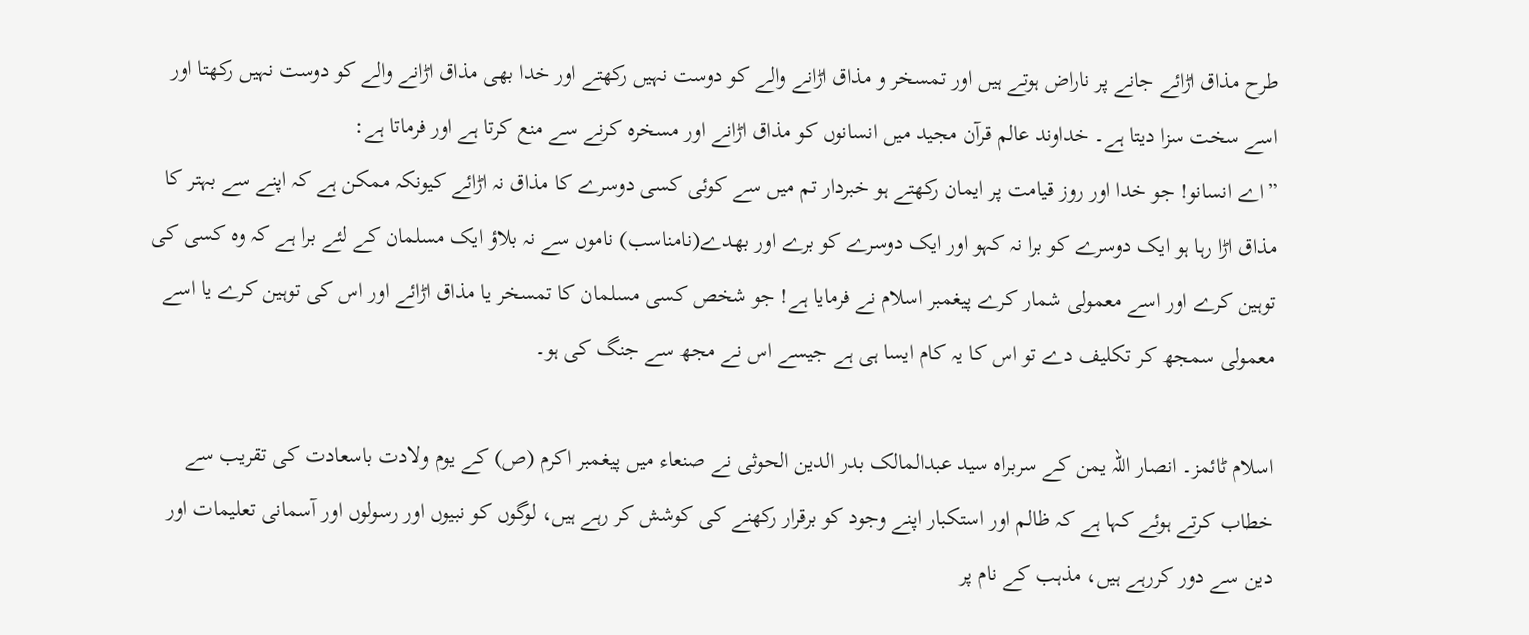طرح مذاق اڑائے جانے پر ناراض ہوتے ہیں اور تمسخر و مذاق اڑانے والے کو دوست نہیں رکھتے اور خدا بھی مذاق اڑانے والے کو دوست نہیں رکھتا اور اسے سخت سزا دیتا ہے۔ خداوند عالم قرآن مجید میں انسانوں کو مذاق اڑانے اور مسخرہ کرنے سے منع کرتا ہے اور فرماتا ہے:
”اے انسانو! جو خدا اور روز قیامت پر ایمان رکھتے ہو خبردار تم میں سے کوئی کسی دوسرے کا مذاق نہ اڑائے کیونکہ ممکن ہے کہ اپنے سے بہتر کا مذاق اڑا رہا ہو ایک دوسرے کو برا نہ کہو اور ایک دوسرے کو برے اور بھدے(نامناسب) ناموں سے نہ بلاؤ ایک مسلمان کے لئے برا ہے کہ وہ کسی کی توہین کرے اور اسے معمولی شمار کرے پیغمبر اسلام نے فرمایا ہے! جو شخص کسی مسلمان کا تمسخر یا مذاق اڑائے اور اس کی توہین کرے یا اسے معمولی سمجھ کر تکلیف دے تو اس کا یہ کام ایسا ہی ہے جیسے اس نے مجھ سے جنگ کی ہو۔

اسلام ٹائمز۔ انصار اللہ یمن کے سربراہ سید عبدالمالک بدر الدین الحوثی نے صنعاء میں پیغمبر اکرم (ص) کے یوم ولادت باسعادت کی تقریب سے خطاب کرتے ہوئے کہا ہے کہ ظالم اور استکبار اپنے وجود کو برقرار رکھنے کی کوشش کر رہے ہیں، لوگوں کو نبیوں اور رسولوں اور آسمانی تعلیمات اور دین سے دور کررہے ہیں، مذہب کے نام پر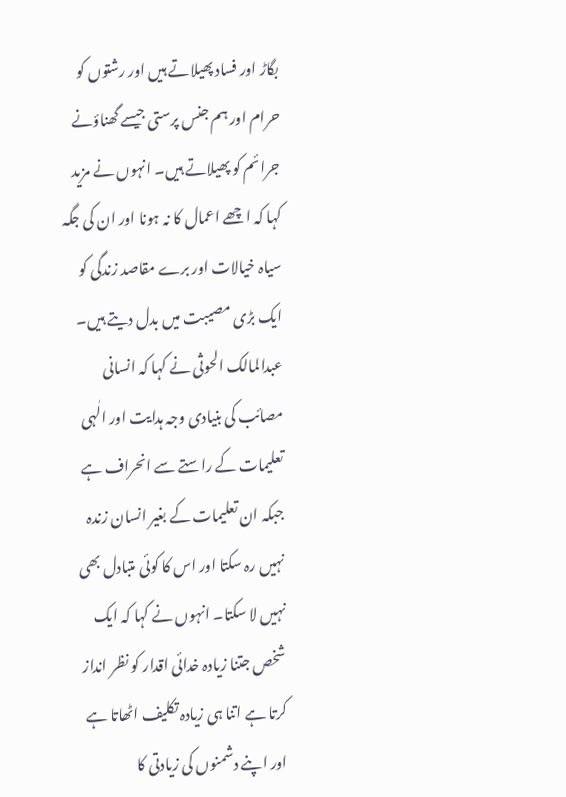بگاڑ اور فساد پھیلاتے ہیں اور رشتوں کو حرام اور ہم جنس پرستی جیسے گھناؤنے جرائم کو پھیلاتے ہیں۔ انہوں نے مزید کہا کہ اچھے اعمال کا نہ ہونا اور ان کی جگہ سیاہ خیالات اور برے مقاصد زندگی کو ایک بڑی مصیبت میں بدل دیتے ہیں۔ عبدالمالک الحوثی نے کہا کہ انسانی مصائب کی بنیادی وجہ ہدایت اور الٰہی تعلیمات کے راستے سے انحراف ہے جبکہ ان تعلیمات کے بغیر انسان زندہ نہیں رہ سکتا اور اس کا کوئی متبادل بھی نہیں لا سکتا۔ انہوں نے کہا کہ ایک شخص جتنا زیادہ خدائی اقدار کو نظر انداز کرتا ہے اتنا ہی زیادہ تکلیف اٹھاتا ہے اور اپنے دشمنوں کی زیادتی کا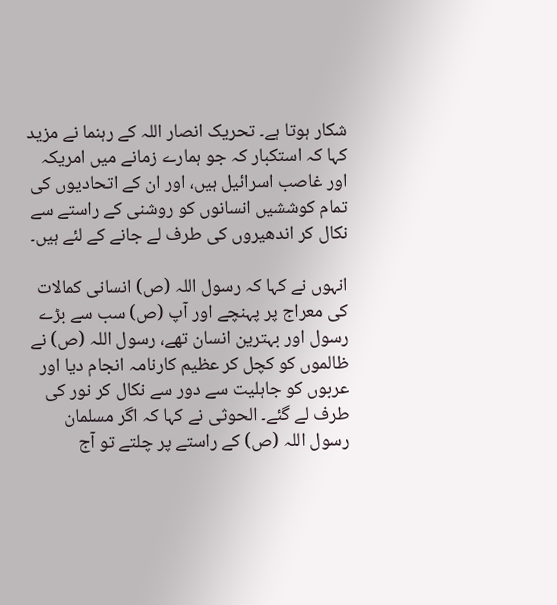شکار ہوتا ہے۔ تحریک انصار اللہ کے رہنما نے مزید کہا کہ استکبار کہ جو ہمارے زمانے میں امریکہ اور غاصب اسرائیل ہیں، اور ان کے اتحادیوں کی تمام کوششیں انسانوں کو روشنی کے راستے سے نکال کر اندھیروں کی طرف لے جانے کے لئے ہیں۔

انہوں نے کہا کہ رسول اللہ (ص) انسانی کمالات کی معراج پر پہنچے اور آپ (ص) سب سے بڑے رسول اور بہترین انسان تھے، رسول اللہ (ص) نے ظالموں کو کچل کر عظیم کارنامہ انجام دیا اور عربوں کو جاہلیت سے دور سے نکال کر نور کی طرف لے گئے۔ الحوثی نے کہا کہ اگر مسلمان رسول اللہ (ص) کے راستے پر چلتے تو آج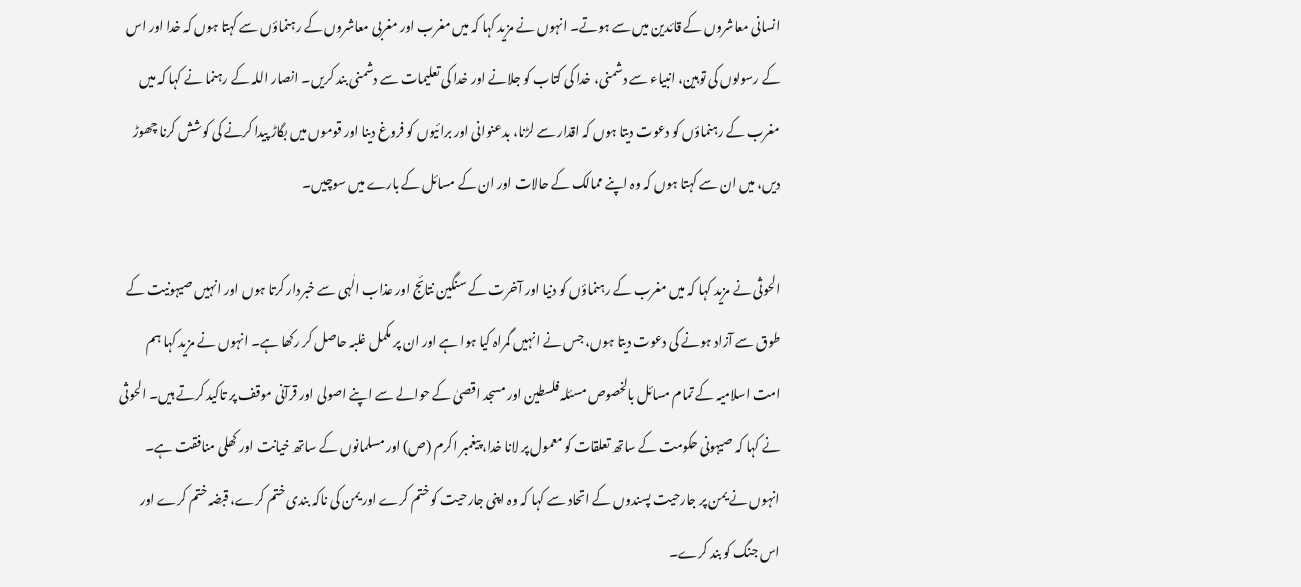انسانی معاشروں کے قائدین میں سے ہوتے۔ انہوں نے مزید کہا کہ میں مغرب اور مغربی معاشروں کے رہنماؤں سے کہتا ہوں کہ خدا اور اس کے رسولوں کی توہین، انبیاء سے دشمنی، خدا کی کتاب کو جلانے اور خدا کی تعلیمات سے دشمنی بند کریں۔ انصار اللہ کے رہنما نے کہا کہ میں مغرب کے رہنماؤں کو دعوت دیتا ہوں کہ اقدار سے لڑنا، بدعنوانی اور برائیوں کو فروغ دینا اور قوموں میں بگاڑ پیدا کرنے کی کوشش کرنا چھوڑ دیں، میں ان سے کہتا ہوں کہ وہ اپنے ممالک کے حالات اور ان کے مسائل کے بارے میں سوچیں۔

الحوثی نے مزید کہا کہ میں مغرب کے رہنماؤں کو دنیا اور آخرت کے سنگین نتائج اور عذاب الٰہی سے خبردار کرتا ہوں اور انہیں صیہونیت کے طوق سے آزاد ہونے کی دعوت دیتا ہوں، جس نے انہیں گمراہ کیا ہوا ہے اور ان پر مکمل غلبہ حاصل کر رکھا ہے۔ انہوں نے مزید کہا ہم امت اسلامیہ کے تمام مسائل بالخصوص مسئلہ فلسطین اور مسجد اقصیٰ کے حوالے سے اپنے اصولی اور قرآنی موقف پر تاکید کرتے ہیں۔ الحوثی نے کہا کہ صیہونی حکومت کے ساتھ تعلقات کو معمول پر لانا خدا، پیغمبر اکرم (ص) اور مسلمانوں کے ساتھ خیانت اور کھلی منافقت ہے۔ انہوں نے یمن پر جارحیت پسندوں کے اتحاد سے کہا کہ وہ اپنی جارحیت کو ختم کرے اور یمن کی ناکہ بندی ختم کرے، قبضہ ختم کرے اور اس جنگ کو بند کرے۔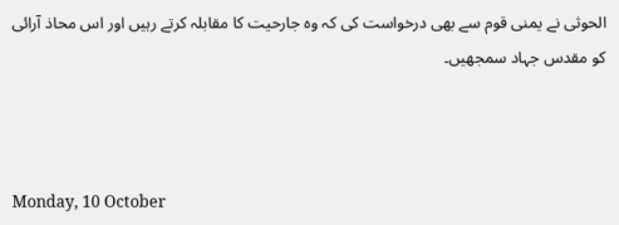الحوثی نے یمنی قوم سے بھی درخواست کی کہ وہ جارحیت کا مقابلہ کرتے رہیں اور اس محاذ آرائی کو مقدس جہاد سمجھیں۔



Monday, 10 October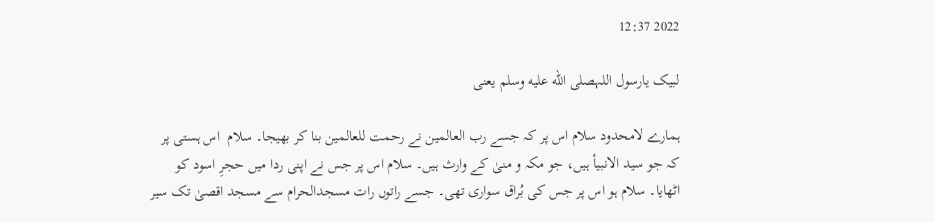2022 12:37

لبیک یارسول اللہصلى الله عليه وسلم یعنی

ہمارے لامحدود سلام اس پر کہ جسے رب العالمین نے رحمت للعالمین بنا کر بھیجا۔ سلام  اس ہستی پر کہ جو سید الانبیأ ہیں، جو مکہ و منیٰ کے وارث ہیں۔ سلام اس پر جس نے اپنی ردا میں حجرِ اسود کو اٹھایا۔ سلام ہو اس پر جس کی بُراق سواری تھی۔ جسے راتوں رات مسجدالحرام سے مسجد اقصیٰ تک سیر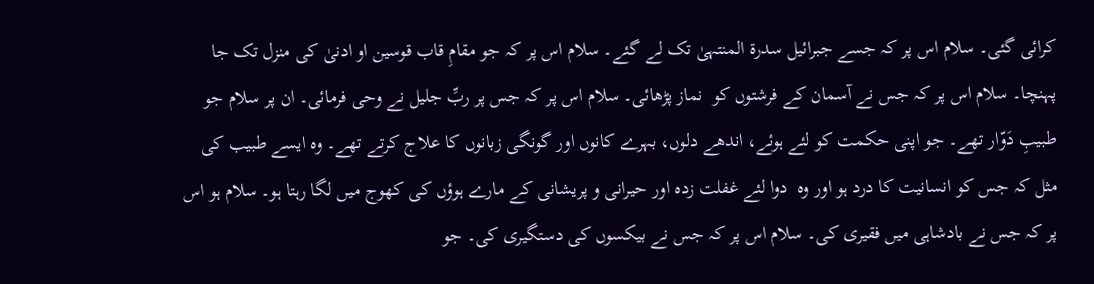کرائی گئی۔ سلام اس پر کہ جسے جبرائیل سدرۃ المنتہیٰ تک لے گئے۔ سلام اس پر کہ جو مقامِ قاب قوسین او ادنیٰ کی منزل تک جا پہنچا۔ سلام اس پر کہ جس نے آسمان کے فرشتوں کو  نماز پڑھائی۔ سلام اس پر کہ جس پر ربِّ جلیل نے وحی فرمائی۔ ان پر سلام جو طبیبِ دَوّار تھے۔ جو اپنی حکمت کو لئے ہوئے، اندھے دلوں، بہرے کانوں اور گونگی زبانوں کا علاج کرتے تھے۔ وہ ایسے طبیب کی مثل کہ جس کو انسانیت کا درد ہو اور وہ  دوا لئے غفلت زدہ اور حیرانی و پریشانی کے مارے ہوؤں کی کھوج میں لگا رہتا ہو۔ سلام ہو اس پر کہ جس نے بادشاہی میں فقیری کی۔ سلام اس پر کہ جس نے بیکسوں کی دستگیری کی۔ جو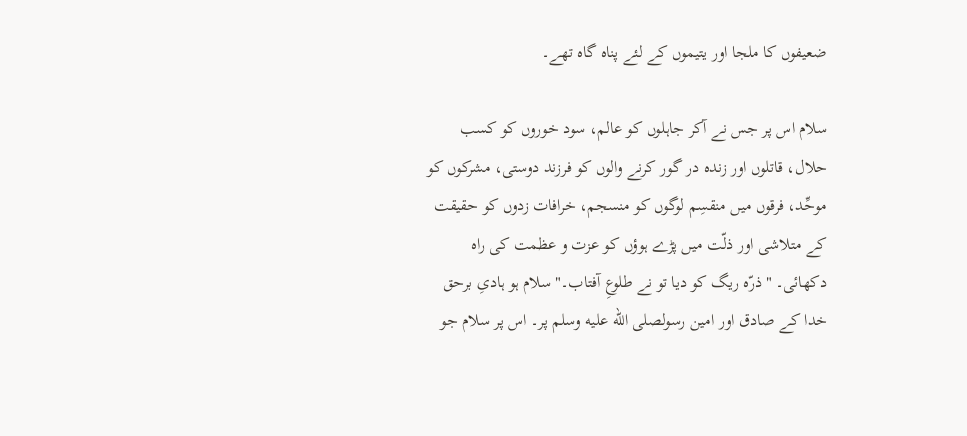ضعیفوں کا ملجا اور یتیموں کے لئے پناہ گاہ تھے۔

سلام اس پر جس نے آکر جاہلوں کو عالم، سود خوروں کو کسب حلال، قاتلوں اور زندہ در گور کرنے والوں کو فرزند دوستی، مشرکوں کو موحِّد، فرقوں میں منقسِم لوگوں کو منسجم، خرافات زدوں کو حقیقت کے متلاشی اور ذلّت میں پڑے ہوؤں کو عزت و عظمت کی راہ دکھائی۔ "ذرّہ ریگ کو دیا تو نے طلوعِ آفتاب۔" سلام ہو ہادیِ برحق خدا کے صادق اور امین رسولصلى الله عليه وسلم پر۔ اس پر سلام جو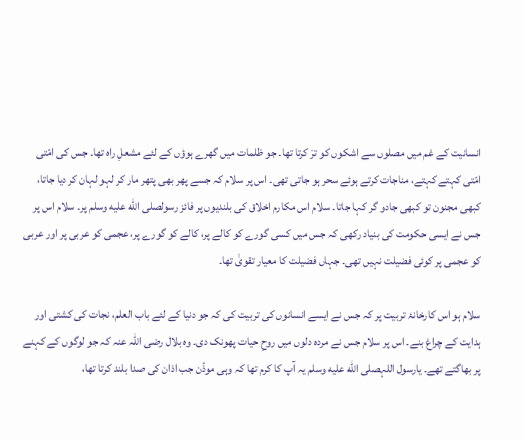انسانیت کے غم میں مصلوں سے اشکوں کو ترَ کرتا تھا۔ جو ظلمات میں گھرے ہوؤں کے لئے مشعلِ راہ تھا۔ جس کی امّتی امّتی کہتے کہتے، مناجات کرتے ہوئے سحر ہو جاتی تھی۔ اس پر سلام کہ جسے پھر بھی پتھر مار کر لہو لہان کر دیا جاتا، کبھی مجنون تو کبھی جادو گر کہا جاتا۔ سلام اس مکارم اخلاق کی بلندیوں پر فائز رسولصلى الله عليه وسلم پر۔ سلام اس پر جس نے ایسی حکومت کی بنیاد رکھی کہ جس میں کسی گورے کو کالے پر، کالے کو گورے پر، عجمی کو عربی پر اور عربی کو عجمی پر کوئی فضیلت نہیں تھی۔ جہاں فضیلت کا معیار تقویٰ تھا۔

سلام ہو اس کارخانۂ تربیت پر کہ جس نے ایسے انسانوں کی تربیت کی کہ جو دنیا کے لئے باب العلم، نجات کی کشتی اور ہدایت کے چراغ بنے۔ اس پر سلام جس نے مردہ دلوں میں روحِ حیات پھونک دی۔ وہ بلال رضی اللہ عنہ کہ جو لوگوں کے کہنے پر بھاگتے تھے۔ یارسول اللہصلى الله عليه وسلم یہ آپ کا کرم تھا کہ وہی موذّن جب اذان کی صدا بلند کرتا تھا،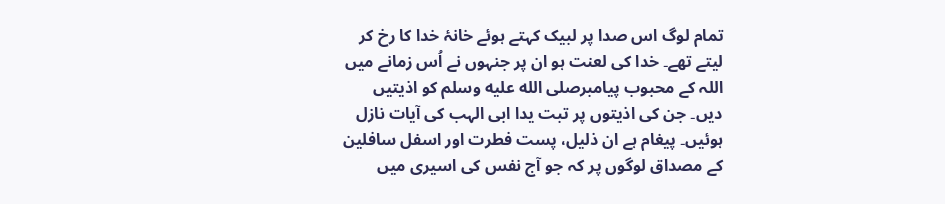تمام لوگ اس صدا پر لبیک کہتے ہوئے خانۂ خدا کا رخ کر لیتے تھے۔ خدا کی لعنت ہو ان پر جنہوں نے اُس زمانے میں اللہ کے محبوب پیامبرصلى الله عليه وسلم کو اذیتیں دیں۔ جن کی اذیتوں پر تبت یدا ابی الہب کی آیات نازل ہوئیں۔ پیغام ہے ان ذلیل، پست فطرت اور اسفل سافلین کے مصداق لوگوں پر کہ جو آج نفس کی اسیری میں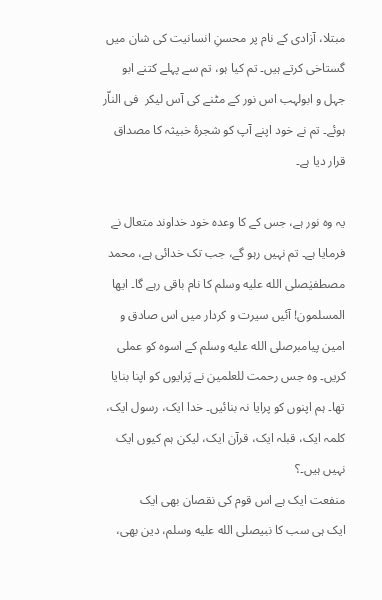مبتلا، آزادی کے نام پر محسنِ انسانیت کی شان میں گستاخی کرتے ہیں۔ تم کیا ہو، تم سے پہلے کتنے ابو جہل و ابولہب اس نور کے مٹنے کی آس لیکر  فی الناّر ہوئے۔ تم نے خود اپنے آپ کو شجرۂ خبیثہ کا مصداق قرار دیا ہے۔

یہ وہ نور ہے، جس کے کا وعدہ خود خداوند متعال نے فرمایا ہے۔ تم نہیں رہو گے، جب تک خدائی ہے، محمد مصطفیٰصلى الله عليه وسلم کا نام باقی رہے گا۔ ایھا المسلمون! آئیں سیرت و کردار میں اس صادق و امین پیامبرصلى الله عليه وسلم کے اسوہ کو عملی کریں۔ وہ جس رحمت للعلمین نے پَرایوں کو اپنا بنایا تھا۔ ہم اپنوں کو پرایا نہ بنائیں۔ خدا ایک، رسول ایک، کلمہ ایک، قبلہ ایک، قرآن ایک، لیکن ہم کیوں ایک نہیں ہیں۔؟
منفعت ایک ہے اس قوم کی نقصان بھی ایک
ایک ہی سب کا نبیصلى الله عليه وسلم، دین بھی،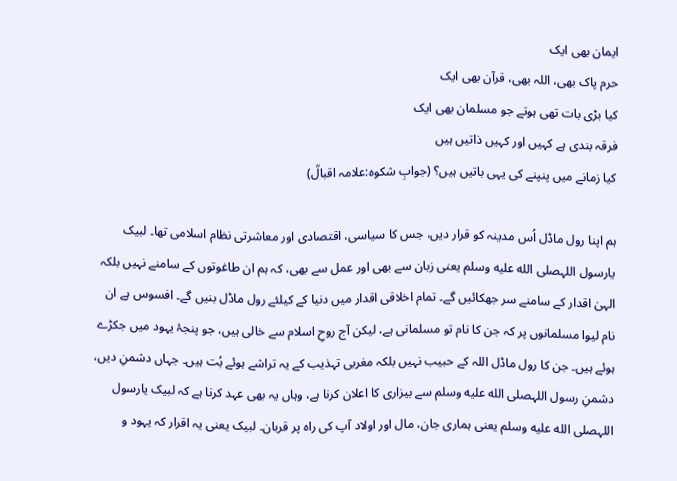ایمان بھی ایک
حرم پاک بھی، اللہ بھی، قرآن بھی ایک
کیا بڑی بات تھی ہوتے جو مسلمان بھی ایک
فرقہ بندی ہے کہیں اور کہیں ذاتیں ہیں
کیا زمانے میں پنپنے کی یہی باتیں ہیں؟ (جوابِ شکوہ:علامہ اقبالؒ)

ہم اپنا رول ماڈل اُس مدینہ کو قرار دیں، جس کا سیاسی، اقتصادی اور معاشرتی نظام اسلامی تھا۔ لبیک یارسول اللہصلى الله عليه وسلم یعنی زبان سے بھی اور عمل سے بھی، کہ ہم ان طاغوتوں کے سامنے نہیں بلکہ الہیٰ اقدار کے سامنے سر جھکائیں گے۔ تمام اخلاقی اقدار میں دنیا کے کیلئے رول ماڈل بنیں گے۔ افسوس ہے ان نام لیوا مسلمانوں پر کہ جن کا نام تو مسلمانی ہے، لیکن آج روحِ اسلام سے خالی ہیں، جو پنجۂ یہود میں جکڑے ہوئے ہیں۔ جن کا رول ماڈل اللہ کے حبیب نہیں بلکہ مغربی تہذیب کے یہ تراشے ہوئے بُت ہیں۔ جہاں دشمنِ دیں، دشمنِ رسول اللہصلى الله عليه وسلم سے بیزاری کا اعلان کرنا ہے، وہاں یہ بھی عہد کرنا ہے کہ لبیک یارسول اللہصلى الله عليه وسلم یعنی ہماری جان، مال اور اولاد آپ کی راہ پر قربان۔ لبیک یعنی یہ اقرار کہ یہود و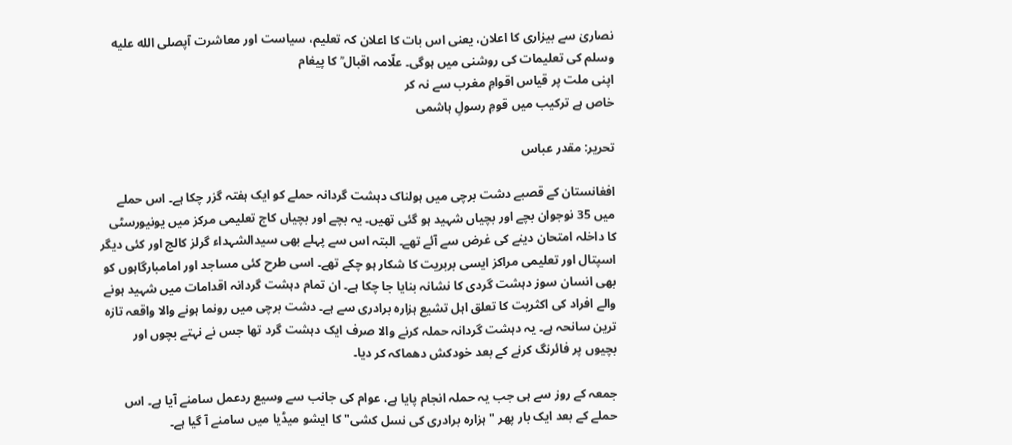نصاریٰ سے بیزاری کا اعلان، یعنی اس بات کا اعلان کہ تعلیم، سیاست اور معاشرت آپصلى الله عليه وسلم کی تعلیمات کی روشنی میں ہوگی۔ علّامہ اقبال ؒ کا پیغام
اپنی ملت پر قیاس اقوامِ مغرب سے نہ کر
خاص ہے ترکیب میں قومِ رسولِ ہاشمی

تحریر: مقدر عباس

افغانستان کے قصبے دشت برچی میں ہولناک دہشت گردانہ حملے کو ایک ہفتہ گزر چکا ہے۔ اس حملے میں 35 نوجوان بچے اور بچیاں شہید ہو گئی تھیں۔ یہ بچے اور بچیاں کاج تعلیمی مرکز میں یونیورسٹی کا داخلہ امتحان دینے کی غرض سے آئے تھے۔ البتہ اس سے پہلے بھی سیدالشہداء گرلز کالج اور کئی دیگر اسپتال اور تعلیمی مراکز ایسی بربریت کا شکار ہو چکے تھے۔ اسی طرح کئی مساجد اور امامبارگاہوں کو بھی انسان سوز دہشت گردی کا نشانہ بنایا جا چکا ہے۔ ان تمام دہشت گردانہ اقدامات میں شہید ہونے والے افراد کی اکثریت کا تعلق اہل تشیع ہزارہ برادری سے ہے۔ دشت برچی میں رونما ہونے والا واقعہ تازہ ترین سانحہ ہے۔ یہ دہشت گردانہ حملہ کرنے والا صرف ایک دہشت گرد تھا جس نے نہتے بچوں اور بچیوں پر فائرنگ کرنے کے بعد خودکش دھماکہ کر دیا۔

جمعہ کے روز سے ہی جب یہ حملہ انجام پایا ہے، عوام کی جانب سے وسیع ردعمل سامنے آیا ہے۔ اس حملے کے بعد ایک بار پھر "ہزارہ برادری کی نسل کشی" کا ایشو میڈیا میں سامنے آ گیا ہے۔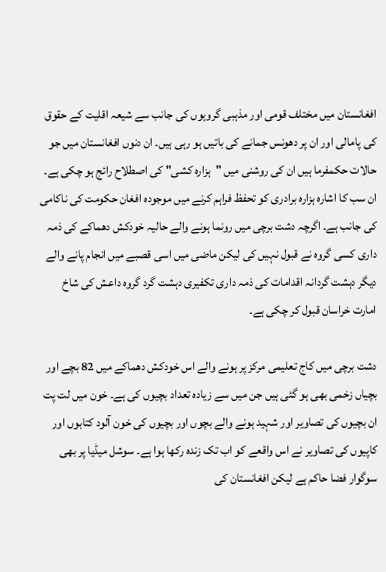افغانستان میں مختلف قومی اور مذہبی گروہوں کی جانب سے شیعہ اقلیت کے حقوق کی پامالی اور ان پر دھونس جمانے کی باتیں ہو رہی ہیں۔ ان دنوں افغانستان میں جو حالات حکمفرما ہیں ان کی روشنی میں "ہزارہ کشی" کی اصطلاح رائج ہو چکی ہے۔ ان سب کا اشارہ ہزارہ برادری کو تحفظ فراہم کرنے میں موجودہ افغان حکومت کی ناکامی کی جانب ہے۔ اگرچہ دشت برچی میں رونما ہونے والے حالیہ خودکش دھماکے کی ذمہ داری کسی گروہ نے قبول نہیں کی لیکن ماضی میں اسی قصبے میں انجام پانے والے دیگر دہشت گردانہ اقدامات کی ذمہ داری تکفیری دہشت گرد گروہ داعش کی شاخ امارت خراسان قبول کر چکی ہے۔

دشت برچی میں کاج تعلیمی مرکز پر ہونے والے اس خودکش دھماکے میں 82 بچے اور بچیاں زخمی بھی ہو گئی ہیں جن میں سے زیادہ تعداد بچیوں کی ہے۔ خون میں لت پت ان بچیوں کی تصاویر اور شہید ہونے والے بچوں اور بچیوں کی خون آلود کتابوں اور کاپیوں کی تصاویر نے اس واقعے کو اب تک زندہ رکھا ہوا ہے۔ سوشل میڈیا پر بھی سوگوار فضا حاکم ہے لیکن افغانستان کی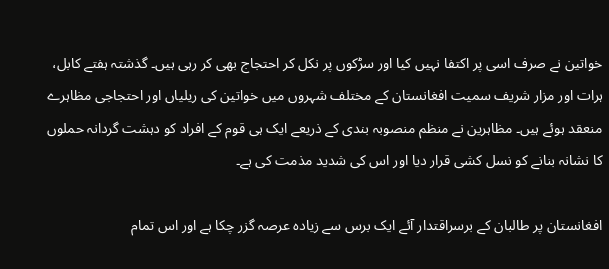خواتین نے صرف اسی پر اکتفا نہیں کیا اور سڑکوں پر نکل کر احتجاج بھی کر رہی ہیں۔ گذشتہ ہفتے کابل، ہرات اور مزار شریف سمیت افغانستان کے مختلف شہروں میں خواتین کی ریلیاں اور احتجاجی مظاہرے منعقد ہوئے ہیں۔ مظاہرین نے منظم منصوبہ بندی کے ذریعے ایک ہی قوم کے افراد کو دہشت گردانہ حملوں کا نشانہ بنانے کو نسل کشی قرار دیا اور اس کی شدید مذمت کی ہے۔

افغانستان پر طالبان کے برسراقتدار آئے ایک برس سے زیادہ عرصہ گزر چکا ہے اور اس تمام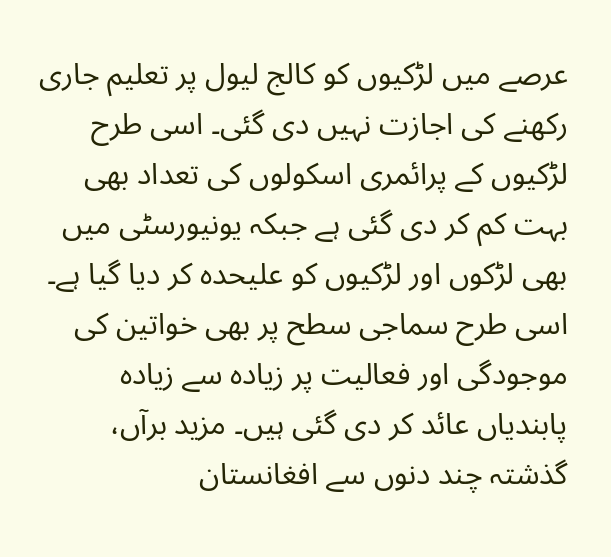عرصے میں لڑکیوں کو کالج لیول پر تعلیم جاری رکھنے کی اجازت نہیں دی گئی۔ اسی طرح لڑکیوں کے پرائمری اسکولوں کی تعداد بھی بہت کم کر دی گئی ہے جبکہ یونیورسٹی میں بھی لڑکوں اور لڑکیوں کو علیحدہ کر دیا گیا ہے۔ اسی طرح سماجی سطح پر بھی خواتین کی موجودگی اور فعالیت پر زیادہ سے زیادہ پابندیاں عائد کر دی گئی ہیں۔ مزید برآں، گذشتہ چند دنوں سے افغانستان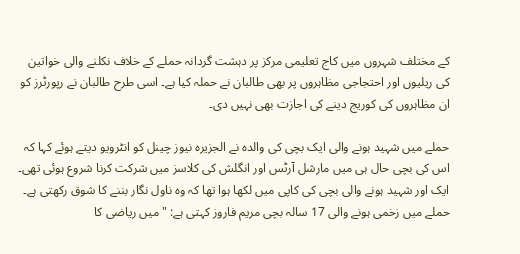کے مختلف شہروں میں کاج تعلیمی مرکز پر دہشت گردانہ حملے کے خلاف نکلنے والی خواتین کی ریلیوں اور احتجاجی مظاہروں پر بھی طالبان نے حملہ کیا ہے۔ اسی طرح طالبان نے رپورٹرز کو ان مظاہروں کی کوریج دینے کی اجازت بھی نہیں دی۔

حملے میں شہید ہونے والی ایک بچی کی والدہ نے الجزیرہ نیوز چینل کو انٹرویو دیتے ہوئے کہا کہ اس کی بچی حال ہی میں مارشل آرٹس اور انگلش کی کلاسز میں شرکت کرنا شروع ہوئی تھی۔ ایک اور شہید ہونے والی بچی کی کاپی میں لکھا ہوا تھا کہ وہ ناول نگار بننے کا شوق رکھتی ہے۔ حملے میں زخمی ہونے والی 17 سالہ بچی مریم فاروز کہتی ہے: "میں ریاضی کا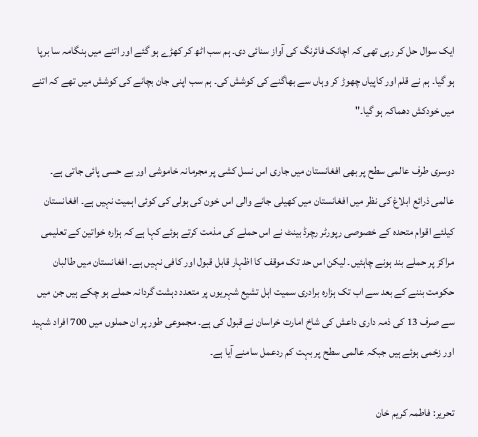ایک سوال حل کر رہی تھی کہ اچانک فائرنگ کی آواز سنائی دی۔ ہم سب اٹھ کر کھڑے ہو گئے اور اتنے میں ہنگامہ سا برپا ہو گیا۔ ہم نے قلم اور کاپیاں چھوڑ کر وہاں سے بھاگنے کی کوشش کی۔ ہم سب اپنی جان بچانے کی کوشش میں تھے کہ اتنے میں خودکش دھماکہ ہو گیا۔"

دوسری طرف عالمی سطح پر بھی افغانستان میں جاری اس نسل کشی پر مجرمانہ خاموشی اور بے حسی پائی جاتی ہے۔ عالمی ذرائع ابلاغ کی نظر میں افغانستان میں کھیلی جانے والی اس خون کی ہولی کی کوئی اہمیت نہیں ہے۔ افغانستان کیلئے اقوام متحدہ کے خصوصی رپورٹر رچرڈ بینٹ نے اس حملے کی مذمت کرتے ہوئے کہا ہے کہ ہزارہ خواتین کے تعلیمی مراکز پر حملے بند ہونے چاہئیں۔ لیکن اس حد تک موقف کا اظہار قابل قبول اور کافی نہیں ہے۔ افغانستان میں طالبان حکومت بننے کے بعد سے اب تک ہزارہ برادری سمیت اہل تشیع شہریوں پر متعدد دہشت گردانہ حملے ہو چکے ہیں جن میں سے صرف 13 کی ذمہ داری داعش کی شاخ امارت خراسان نے قبول کی ہے۔ مجموعی طور پر ان حملوں میں 700 افراد شہید اور زخمی ہوئے ہیں جبکہ عالمی سطح پر بہت کم ردعمل سامنے آیا ہے۔

تحریر: فاطمہ کریم خان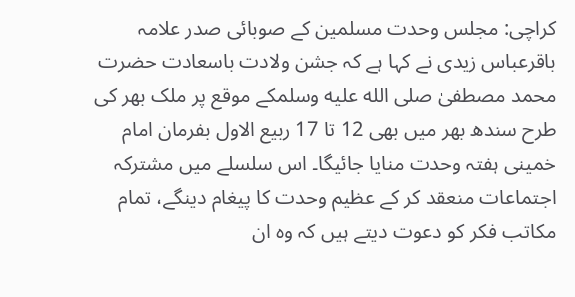کراچی: مجلس وحدت مسلمین کے صوبائی صدر علامہ باقرعباس زیدی نے کہا ہے کہ جشن ولادت باسعادت حضرت محمد مصطفیٰ صلى الله عليه وسلمکے موقع پر ملک بھر کی طرح سندھ بھر میں بھی 12 تا 17 ربیع الاول بفرمان امام خمینی ہفتہ وحدت منایا جائیگا۔ اس سلسلے میں مشترکہ اجتماعات منعقد کر کے عظیم وحدت کا پیغام دینگے، تمام مکاتب فکر کو دعوت دیتے ہیں کہ وہ ان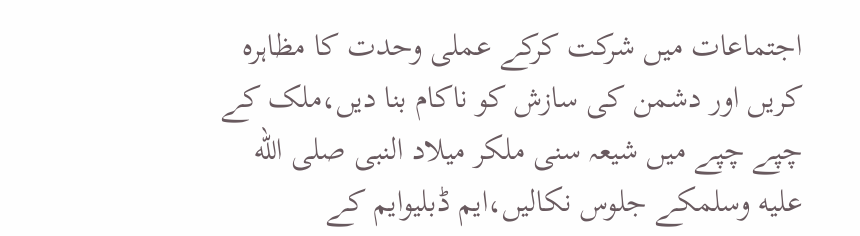اجتماعات میں شرکت کرکے عملی وحدت کا مظاہرہ کریں اور دشمن کی سازش کو ناکام بنا دیں،ملک کے چپے چپے میں شیعہ سنی ملکر میلاد النبی صلى الله عليه وسلمکے جلوس نکالیں،ایم ڈبلیوایم کے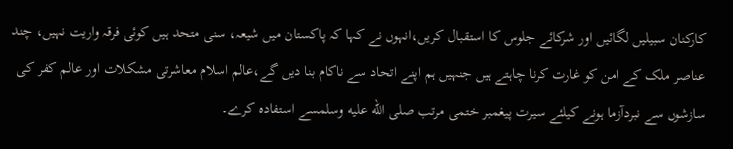کارکنان سبیلیں لگائیں اور شرکائے جلوس کا استقبال کریں،انہوں نے کہا کہ پاکستان میں شیعہ، سنی متحد ہیں کوئی فرقہ واریت نہیں، چند عناصر ملک کے امن کو غارت کرنا چاہتے ہیں جنہیں ہم اپنے اتحاد سے ناکام بنا دیں گے،عالم اسلام معاشرتی مشکلات اور عالم کفر کی سازشوں سے نبردآزما ہونے کیلئے سیرت پیغمبر ختمی مرتب صلى الله عليه وسلمسے استفادہ کرے۔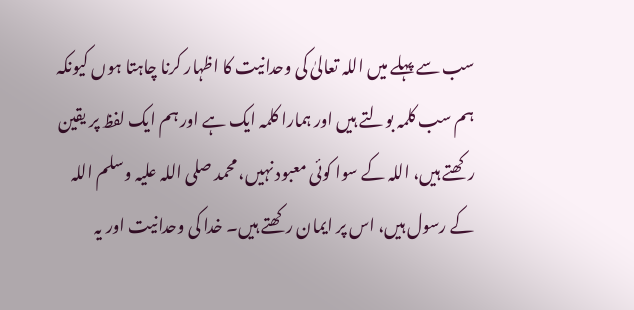سب سے پہلے میں اللہ تعالیٰ کی وحدانیت کا اظہار کرنا چاہتا ہوں کیونکہ ہم سب کلمہ بولتے ہیں اور ہمارا کلمہ ایک ہے اور ہم ایک لفظ پر یقین رکھتے ہیں، اللہ کے سوا کوئی معبود نہیں، محمد صلی اللہ علیہ وسلم اللہ کے رسول ہیں، اس پر ایمان رکھتے ہیں۔ خدا کی وحدانیت اور یہ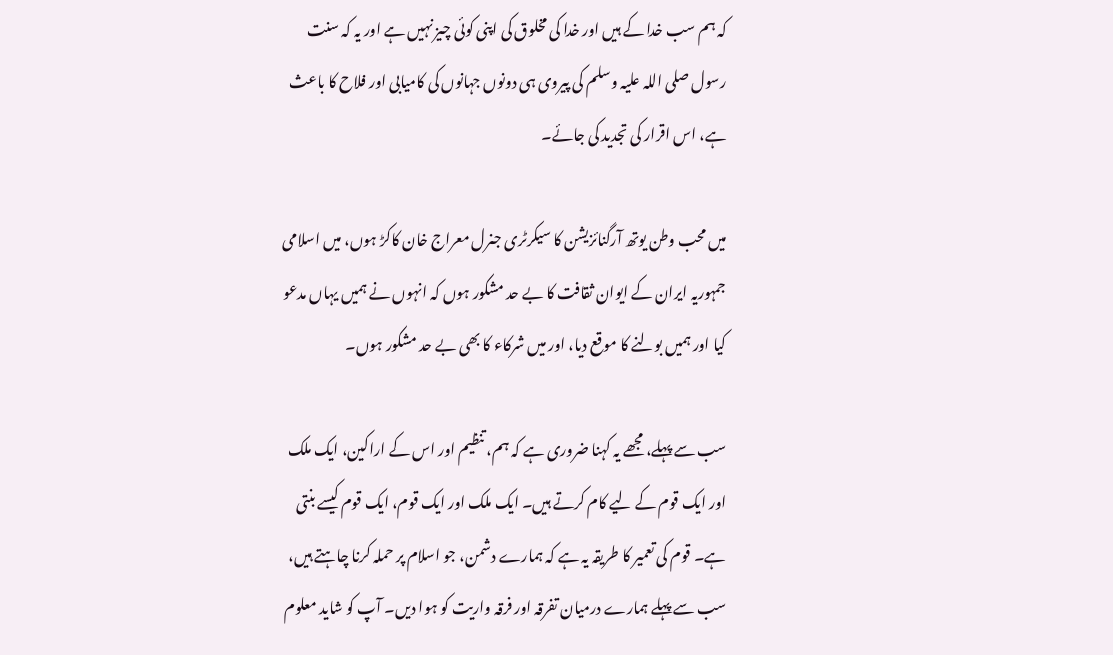کہ ہم سب خدا کے ہیں اور خدا کی مخلوق کی اپنی کوئی چیز نہیں ہے اور یہ کہ سنت رسول صلی اللہ علیہ وسلم کی پیروی ہی دونوں جہانوں کی کامیابی اور فلاح کا باعث ہے، اس اقرار کی تجدید کی جائے۔

میں محب وطن یوتھ آرگنائزیشن کا سیکرٹری جنرل معراج خان کاکڑ ہوں، میں اسلامی جمہوریہ ایران کے ایوان ثقافت کا بے حد مشکور ہوں کہ انہوں نے ہمیں یہاں مدعو کیا اور ہمیں بولنے کا موقع دیا، اور میں شرکاء کا بھی بے حد مشکور ہوں۔

سب سے پہلے، مجھے یہ کہنا ضروری ہے کہ ہم، تنظیم اور اس کے اراکین، ایک ملک اور ایک قوم کے لیے کام کرتے ہیں۔ ایک ملک اور ایک قوم، ایک قوم کیسے بنتی ہے۔ قوم کی تعمیر کا طریقہ یہ ہے کہ ہمارے دشمن، جو اسلام پر حملہ کرنا چاہتے ہیں، سب سے پہلے ہمارے درمیان تفرقہ اور فرقہ واریت کو ہوا دیں۔ آپ کو شاید معلوم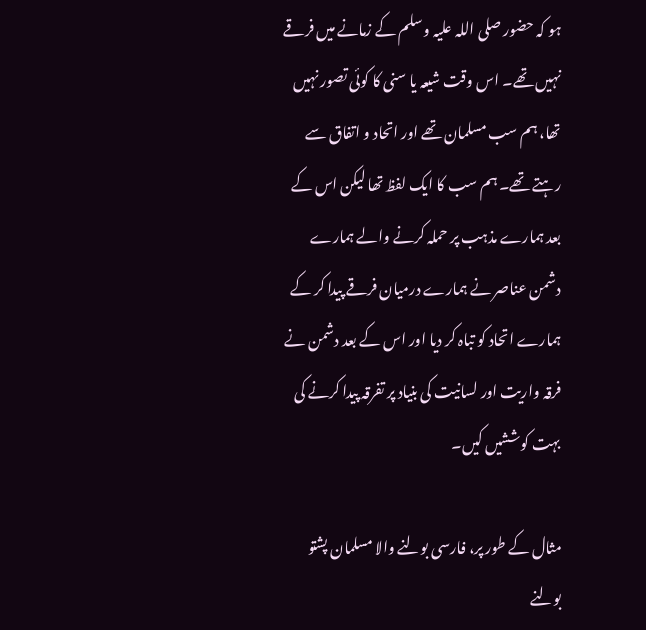ہو کہ حضور صلی اللہ علیہ وسلم کے زمانے میں فرقے نہیں تھے۔ اس وقت شیعہ یا سنی کا کوئی تصور نہیں تھا، ہم سب مسلمان تھے اور اتحاد و اتفاق سے رہتے تھے۔ ہم سب کا ایک لفظ تھا لیکن اس کے بعد ہمارے مذہب پر حملہ کرنے والے ہمارے دشمن عناصر نے ہمارے درمیان فرقے پیدا کر کے ہمارے اتحاد کو تباہ کر دیا اور اس کے بعد دشمن نے فرقہ واریت اور لسانیت کی بنیاد پر تفرقہ پیدا کرنے کی بہت کوششیں کیں۔

مثال کے طور پر، فارسی بولنے والا مسلمان پشتو بولنے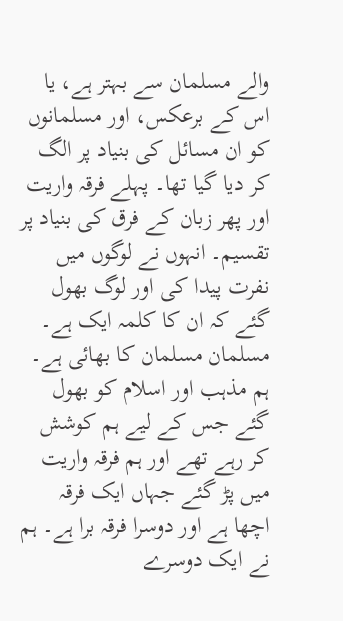والے مسلمان سے بہتر ہے، یا اس کے برعکس، اور مسلمانوں کو ان مسائل کی بنیاد پر الگ کر دیا گیا تھا۔ پہلے فرقہ واریت اور پھر زبان کے فرق کی بنیاد پر تقسیم۔ انہوں نے لوگوں میں نفرت پیدا کی اور لوگ بھول گئے کہ ان کا کلمہ ایک ہے۔ مسلمان مسلمان کا بھائی ہے۔ ہم مذہب اور اسلام کو بھول گئے جس کے لیے ہم کوشش کر رہے تھے اور ہم فرقہ واریت میں پڑ گئے جہاں ایک فرقہ اچھا ہے اور دوسرا فرقہ برا ہے۔ ہم نے ایک دوسرے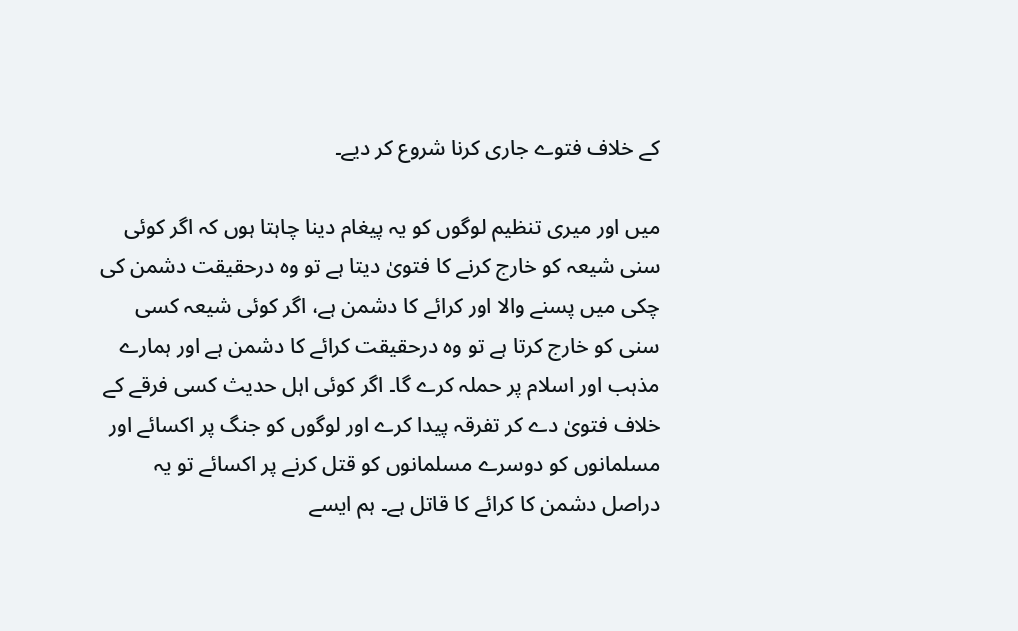کے خلاف فتوے جاری کرنا شروع کر دیے۔

میں اور میری تنظیم لوگوں کو یہ پیغام دینا چاہتا ہوں کہ اگر کوئی سنی شیعہ کو خارج کرنے کا فتویٰ دیتا ہے تو وہ درحقیقت دشمن کی چکی میں پسنے والا اور کرائے کا دشمن ہے، اگر کوئی شیعہ کسی سنی کو خارج کرتا ہے تو وہ درحقیقت کرائے کا دشمن ہے اور ہمارے مذہب اور اسلام پر حملہ کرے گا۔ اگر کوئی اہل حدیث کسی فرقے کے خلاف فتویٰ دے کر تفرقہ پیدا کرے اور لوگوں کو جنگ پر اکسائے اور مسلمانوں کو دوسرے مسلمانوں کو قتل کرنے پر اکسائے تو یہ دراصل دشمن کا کرائے کا قاتل ہے۔ ہم ایسے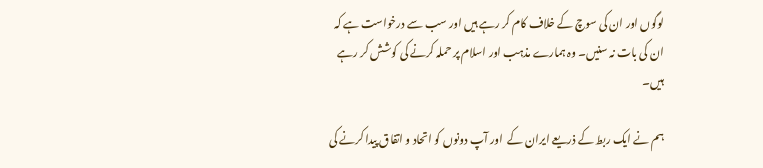لوگوں اور ان کی سوچ کے خلاف کام کر رہے ہیں اور سب سے درخواست ہے کہ ان کی بات نہ سنیں۔ وہ ہمارے مذہب اور اسلام پر حملہ کرنے کی کوشش کر رہے ہیں۔

ہم نے ایک ربط کے ذریعے ایران کے  اور آپ دونوں کو اتحاد و اتفاق پیدا کرنے کی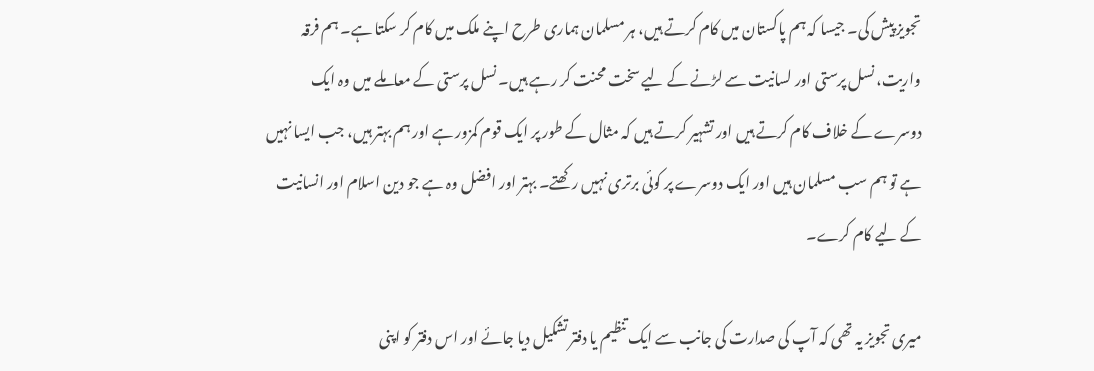تجویز پیش کی۔ جیسا کہ ہم پاکستان میں کام کرتے ہیں، ہر مسلمان ہماری طرح اپنے ملک میں کام کر سکتا ہے۔ ہم فرقہ واریت، نسل پرستی اور لسانیت سے لڑنے کے لیے سخت محنت کر رہے ہیں۔ نسل پرستی کے معاملے میں وہ ایک دوسرے کے خلاف کام کرتے ہیں اور تشہیر کرتے ہیں کہ مثال کے طور پر ایک قوم کمزور ہے اور ہم بہتر ہیں، جب ایسا نہیں ہے تو ہم سب مسلمان ہیں اور ایک دوسرے پر کوئی برتری نہیں رکھتے۔ بہتر اور افضل وہ ہے جو دین اسلام اور انسانیت کے لیے کام کرے۔

میری تجویز یہ تھی کہ آپ کی صدارت کی جانب سے ایک تنظیم یا دفتر تشکیل دیا جائے اور اس دفتر کو اپنی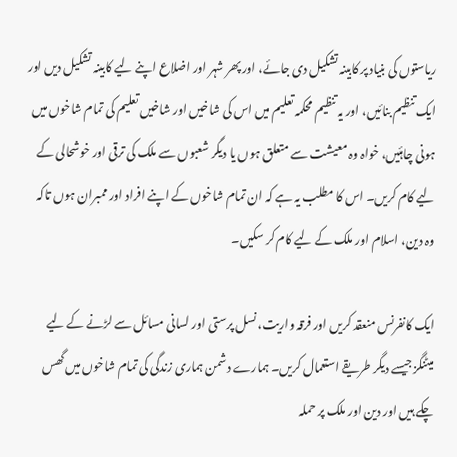ریاستوں کی بنیاد پر کابینہ تشکیل دی جائے، اور پھر شہر اور اضلاع اپنے لیے کابینہ تشکیل دیں اور ایک تنظیم بنائیں، اور یہ تنظیم محکمہ تعلیم میں اس کی شاخیں اور شاخیں تعلیم کی تمام شاخوں میں ہونی چاہئیں، خواہ وہ معیشت سے متعلق ہوں یا دیگر شعبوں سے ملک کی ترقی اور خوشحالی کے لیے کام کریں۔ اس کا مطلب یہ ہے کہ ان تمام شاخوں کے اپنے افراد اور ممبران ہوں تاکہ وہ دین، اسلام اور ملک کے لیے کام کر سکیں۔

ایک کانفرنس منعقد کریں اور فرقہ واریت، نسل پرستی اور لسانی مسائل سے لڑنے کے لیے میٹنگز جیسے دیگر طریقے استعمال کریں۔ ہمارے دشمن ہماری زندگی کی تمام شاخوں میں گھس چکے ہیں اور دین اور ملک پر حملہ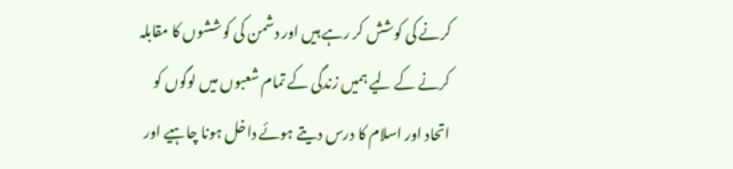کرنے کی کوشش کر رہے ہیں اور دشمن کی کوششوں کا مقابلہ کرنے کے لیے ہمیں زندگی کے تمام شعبوں میں لوگوں کو اتحاد اور اسلام کا درس دیتے ہوئے داخل ہونا چاہیے اور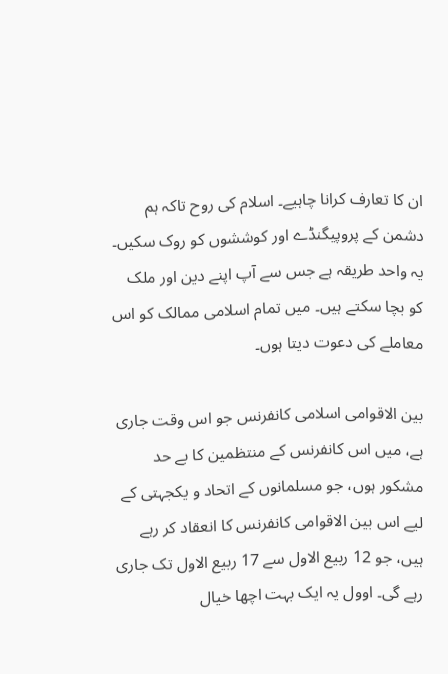ان کا تعارف کرانا چاہیے۔ اسلام کی روح تاکہ ہم دشمن کے پروپیگنڈے اور کوششوں کو روک سکیں۔ یہ واحد طریقہ ہے جس سے آپ اپنے دین اور ملک کو بچا سکتے ہیں۔ میں تمام اسلامی ممالک کو اس معاملے کی دعوت دیتا ہوں۔

بین الاقوامی اسلامی کانفرنس جو اس وقت جاری ہے، میں اس کانفرنس کے منتظمین کا بے حد مشکور ہوں، جو مسلمانوں کے اتحاد و یکجہتی کے لیے اس بین الاقوامی کانفرنس کا انعقاد کر رہے ہیں، جو 12 ربیع الاول سے 17 ربیع الاول تک جاری رہے گی۔ اوول یہ ایک بہت اچھا خیال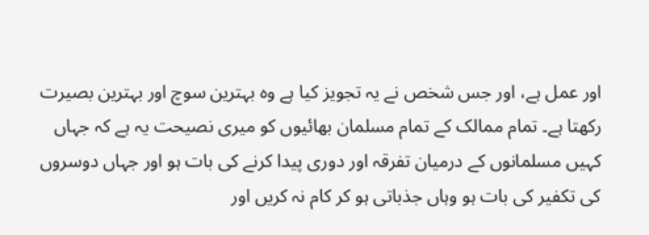اور عمل ہے، اور جس شخص نے یہ تجویز کیا ہے وہ بہترین سوچ اور بہترین بصیرت رکھتا ہے۔ تمام ممالک کے تمام مسلمان بھائیوں کو میری نصیحت یہ ہے کہ جہاں کہیں مسلمانوں کے درمیان تفرقہ اور دوری پیدا کرنے کی بات ہو اور جہاں دوسروں کی تکفیر کی بات ہو وہاں جذباتی ہو کر کام نہ کریں اور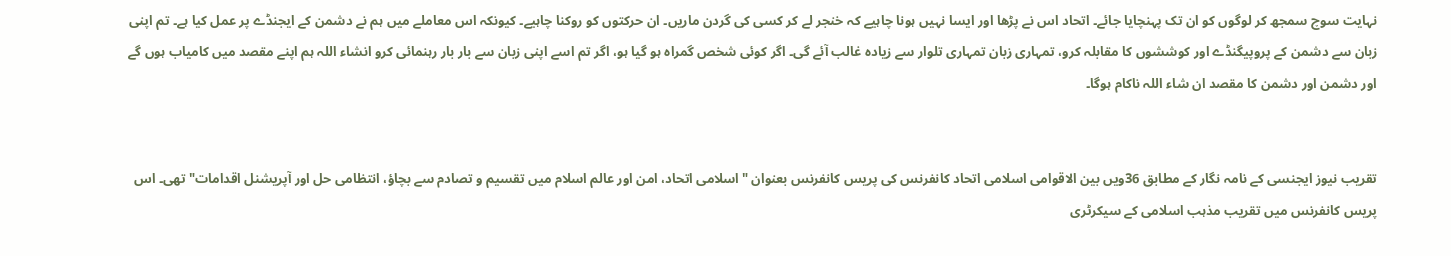نہایت سوچ سمجھ کر لوگوں کو ان تک پہنچایا جائے۔ اتحاد اس نے پڑھا اور ایسا نہیں ہونا چاہیے کہ خنجر لے کر کسی کی گردن ماریں۔ ان حرکتوں کو روکنا چاہیے۔ کیونکہ اس معاملے میں ہم نے دشمن کے ایجنڈے پر عمل کیا ہے۔ تم اپنی زبان سے دشمن کے پروپیگنڈے اور کوششوں کا مقابلہ کرو، تمہاری زبان تمہاری تلوار سے زیادہ غالب آئے گی۔ اگر کوئی شخص گمراہ ہو گیا ہو، اگر تم اسے اپنی زبان سے بار بار رہنمائی کرو انشاء اللہ ہم اپنے مقصد میں کامیاب ہوں گے اور دشمن اور دشمن کا مقصد ان شاء اللہ ناکام ہوگا۔


تقریب نیوز ایجنسی کے نامہ نگار کے مطابق 36ویں بین الاقوامی اسلامی اتحاد کانفرنس کی پریس کانفرنس بعنوان "اسلامی اتحاد، امن اور عالم اسلام میں تقسیم و تصادم سے بچاؤ، انتظامی حل اور آپریشنل اقدامات" تھی۔ اس پریس کانفرنس میں تقریب مذہب اسلامی کے سیکرٹری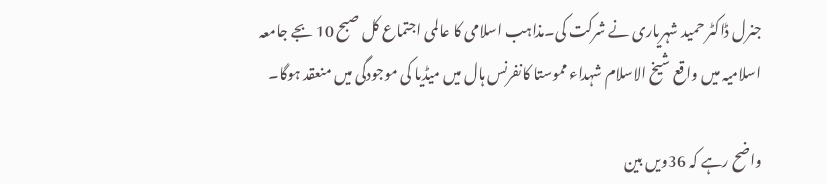جنرل ڈاکٹر حمید شہریاری نے شرکت کی۔مذاہب اسلامی کا عالمی اجتماع کل صبح 10 بجے جامعہ اسلامیہ میں واقع شیخ الاسلام شہداء مموستا کانفرنس ہال میں میڈیا کی موجودگی میں منعقد ہوگا۔

واضح رہے کہ 36ویں بین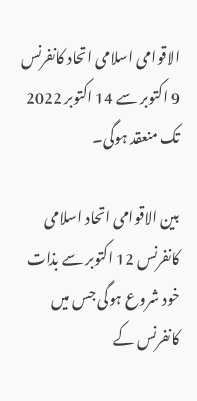الاقوامی اسلامی اتحاد کانفرنس 9 اکتوبر سے 14 اکتوبر 2022 تک منعقد ہوگی۔

بین الاقوامی اتحاد اسلامی کانفرنس 12 اکتوبر سے بذات خود شروع ہوگی جس میں کانفرنس کے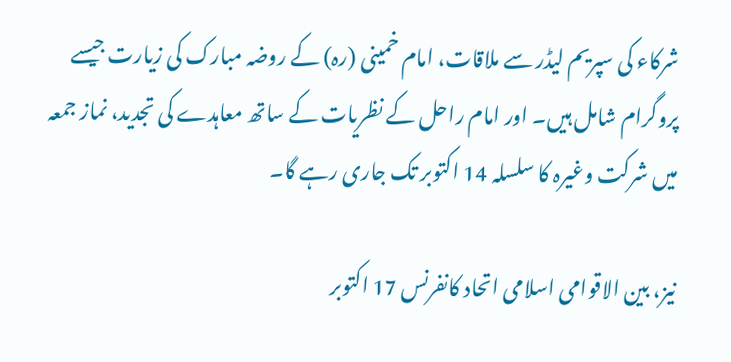شرکاء کی سپریم لیڈر سے ملاقات، امام خمینی (رہ) کے روضہ مبارک کی زیارت جیسے پروگرام شامل ہیں۔ اور امام راحل کے نظریات کے ساتھ معاہدے کی تجدید، نماز جمعہ میں شرکت وغیرہ کا سلسلہ 14 اکتوبر تک جاری رہے گا۔

نیز، بین الاقوامی اسلامی اتحاد کانفرنس 17 اکتوبر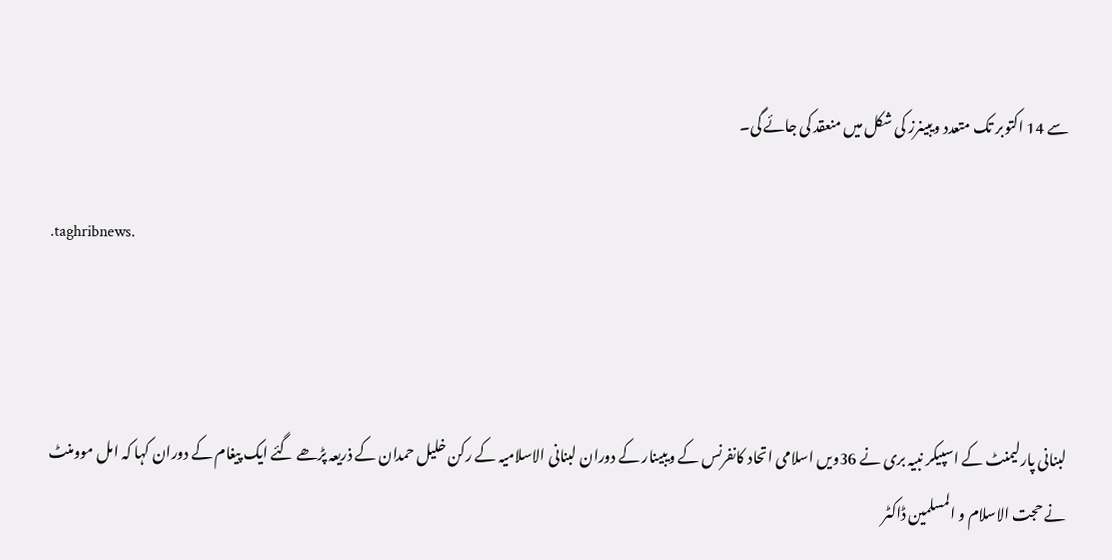سے 14 اکتوبر تک متعدد ویبینرز کی شکل میں منعقد کی جائے گی۔

.taghribnews.



لبنانی پارلیمنٹ کے اسپیکر نبیہ بری نے 36ویں اسلامی اتحاد کانفرنس کے ویبینار کے دوران لبنانی الاسلامیہ کے رکن خلیل حمدان کے ذریعہ پڑھے گئے ایک پیغام کے دوران کہا کہ امل موومنٹ نے حجت الاسلام و المسلمین ڈاکٹر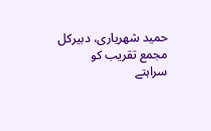حمید شهریاری، دبیرکل مجمع تقریب کو  سراہتے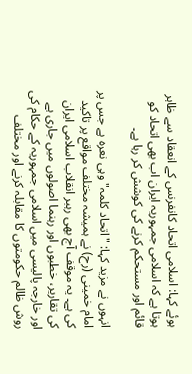ہوئے کہا: اسلامی اتحاد کانفرنس کے انعقاد سے ظاہر ہوتا ہے کہ اسلامی جمہوریہ ایران اب بھی اتحاد کو قائم اور مستحکم کرنے کی کوشش کر رہا ہے۔

انہوں نے مزید کہا: "اتحاد کلمہ" وہی نعرہ ہے جس پر امام خمینی (رح) نے ہمیشہ مختلف مواقع پر تاکید کی ہے۔ یہ موقف آج بھی رہبر انقلاب اسلامی ایران کی تقاریر، خطبوں اور رہنما اصولوں میں جاری ہے اور خارجہ پالیسی میں اسلامی جمہوریہ کے حکام کی روش ظالم حکومتوں کا مقابلہ کرنے اور مختلف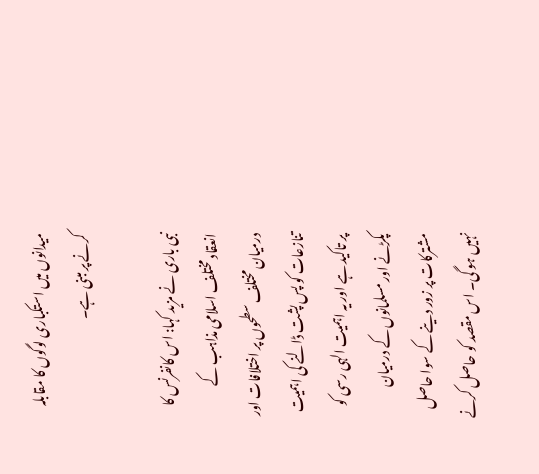میدانوں میں استکباری لوگوں کا مقابلہ کرنے پر مبنی ہے۔

نبی باری نے مزید کہا: اس کانفرنس کا انعقاد مختلف اسلامی مذاہب کے درمیان مختلف سطحوں پر اختلافات اور تنازعات کو پس پشت ڈالنے کی اہمیت پر تاکید ہے اور یہ اہمیت الہی رسی کو پکڑنے اور مسلمانوں کے درمیان مشترکات پر زور دینے کے سوا حاصل نہیں ہو گی۔ اس مقصد کو حاصل کرنے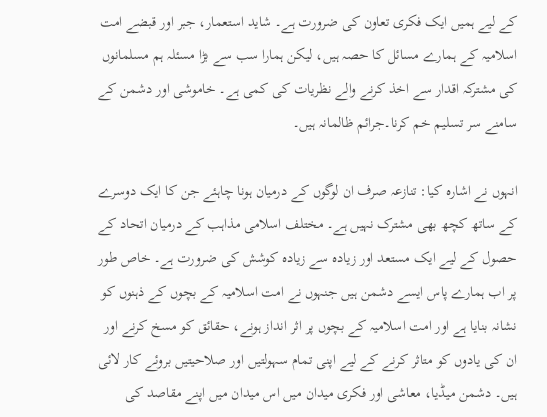کے لیے ہمیں ایک فکری تعاون کی ضرورت ہے۔ شاید استعمار، جبر اور قبضے امت اسلامیہ کے ہمارے مسائل کا حصہ ہیں، لیکن ہمارا سب سے بڑا مسئلہ ہم مسلمانوں کی مشترکہ اقدار سے اخذ کرنے والے نظریات کی کمی ہے۔ خاموشی اور دشمن کے سامنے سر تسلیم خم کرنا۔جرائم ظالمانہ ہیں۔

انہوں نے اشارہ کیا: تنازعہ صرف ان لوگوں کے درمیان ہونا چاہئے جن کا ایک دوسرے کے ساتھ کچھ بھی مشترک نہیں ہے۔ مختلف اسلامی مذاہب کے درمیان اتحاد کے حصول کے لیے ایک مستعد اور زیادہ سے زیادہ کوشش کی ضرورت ہے۔ خاص طور پر اب ہمارے پاس ایسے دشمن ہیں جنہوں نے امت اسلامیہ کے بچوں کے ذہنوں کو نشانہ بنایا ہے اور امت اسلامیہ کے بچوں پر اثر انداز ہونے، حقائق کو مسخ کرنے اور ان کی یادوں کو متاثر کرنے کے لیے اپنی تمام سہولتیں اور صلاحیتیں بروئے کار لائی ہیں۔ دشمن میڈیا، معاشی اور فکری میدان میں اس میدان میں اپنے مقاصد کی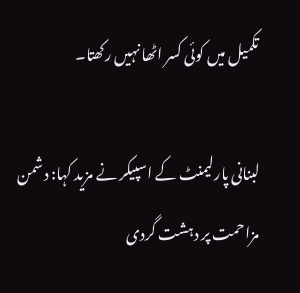تکمیل میں کوئی کسر اٹھا نہیں رکھتا۔

لبنانی پارلیمنٹ کے اسپیکر نے مزید کہا: دشمن مزاحمت پر دہشت گردی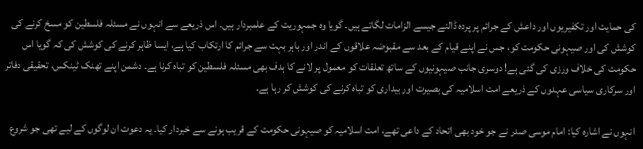کی حمایت اور تکفیریوں اور داعش کے جرائم پر پردہ ڈالنے جیسے الزامات لگاتے ہیں۔ گویا وہ جمہوریت کے علمبردار ہیں۔ اس ذریعے سے انہوں نے مسئلہ فلسطین کو مسخ کرنے کی کوشش کی اور صیہونی حکومت کو، جس نے اپنے قیام کے بعد سے مقبوضہ علاقوں کے اندر اور باہر بہت سے جرائم کا ارتکاب کیا ہے، ایسا ظاہر کرنے کی کوشش کی کہ گویا اس حکومت کی خلاف ورزی کی گئی ہے! دوسری جانب صیہونیوں کے ساتھ تعلقات کو معمول پر لانے کا ہدف بھی مسئلہ فلسطین کو تباہ کرنا ہے۔ دشمن اپنے تھنک ٹینکس، تحقیقی دفاتر اور سرکاری سیاسی عہدوں کے ذریعے امت اسلامیہ کی بصیرت اور بیداری کو تباہ کرنے کی کوشش کر رہا ہے۔

انہوں نے اشارہ کیا: امام موسی صدر نے جو خود بھی اتحاد کے داعی تھے، امت اسلامیہ کو صیہونی حکومت کے قریب ہونے سے خبردار کیا۔ یہ دعوت ان لوگوں کے لیے تھی جو شروع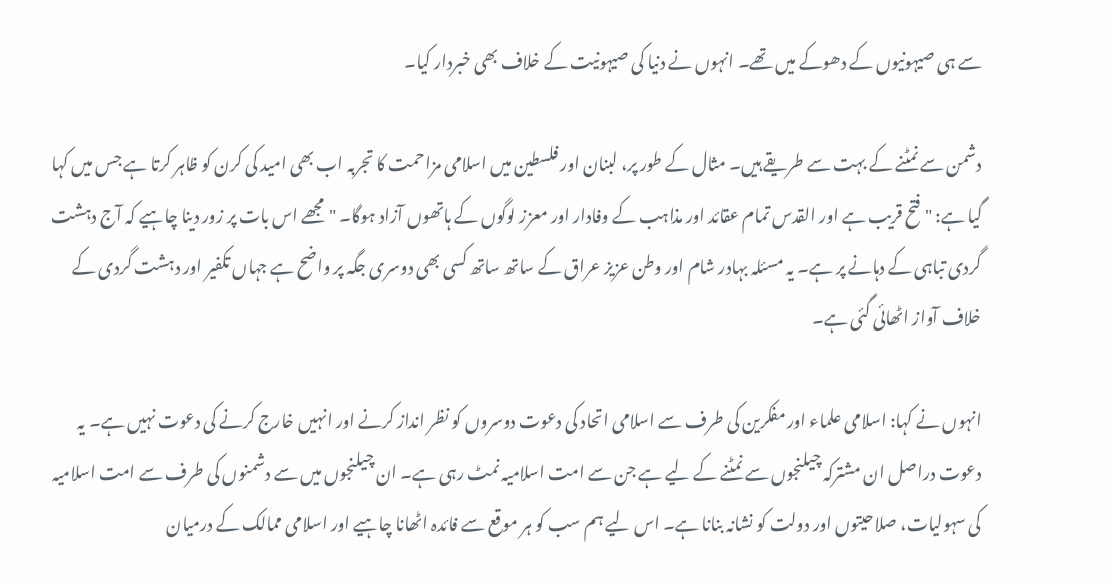سے ہی صیہونیوں کے دھوکے میں تھے۔ انہوں نے دنیا کی صیہونیت کے خلاف بھی خبردار کیا۔

دشمن سے نمٹنے کے بہت سے طریقے ہیں۔ مثال کے طور پر، لبنان اور فلسطین میں اسلامی مزاحمت کا تجربہ اب بھی امید کی کرن کو ظاہر کرتا ہے جس میں کہا گیا ہے: "فتح قریب ہے اور القدس تمام عقائد اور مذاہب کے وفادار اور معزز لوگوں کے ہاتھوں آزاد ہوگا۔ " مجھے اس بات پر زور دینا چاہیے کہ آج دہشت گردی تباہی کے دہانے پر ہے۔ یہ مسئلہ بہادر شام اور وطن عزیز عراق کے ساتھ ساتھ کسی بھی دوسری جگہ پر واضح ہے جہاں تکفیر اور دہشت گردی کے خلاف آواز اٹھائی گئی ہے۔

انہوں نے کہا: اسلامی علماء اور مفکرین کی طرف سے اسلامی اتحاد کی دعوت دوسروں کو نظر انداز کرنے اور انہیں خارج کرنے کی دعوت نہیں ہے۔ یہ دعوت دراصل ان مشترکہ چیلنجوں سے نمٹنے کے لیے ہے جن سے امت اسلامیہ نمٹ رہی ہے۔ ان چیلنجوں میں سے دشمنوں کی طرف سے امت اسلامیہ کی سہولیات، صلاحیتوں اور دولت کو نشانہ بنانا ہے۔ اس لیے ہم سب کو ہر موقع سے فائدہ اٹھانا چاہیے اور اسلامی ممالک کے درمیان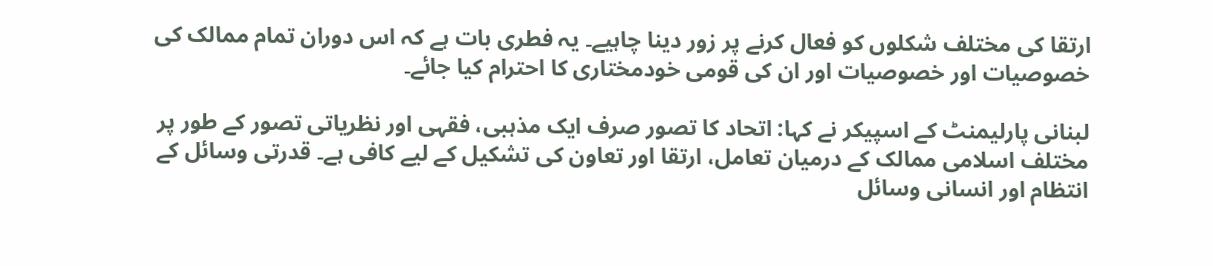ارتقا کی مختلف شکلوں کو فعال کرنے پر زور دینا چاہیے۔ یہ فطری بات ہے کہ اس دوران تمام ممالک کی خصوصیات اور خصوصیات اور ان کی قومی خودمختاری کا احترام کیا جائے۔

لبنانی پارلیمنٹ کے اسپیکر نے کہا: اتحاد کا تصور صرف ایک مذہبی، فقہی اور نظریاتی تصور کے طور پر مختلف اسلامی ممالک کے درمیان تعامل، ارتقا اور تعاون کی تشکیل کے لیے کافی ہے۔ قدرتی وسائل کے انتظام اور انسانی وسائل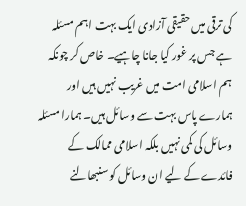کی ترقی میں حقیقی آزادی ایک بہت اہم مسئلہ ہے جس پر غور کیا جانا چاہیے۔ خاص کر چونکہ ہم اسلامی امت میں غریب نہیں ہیں اور ہمارے پاس بہت سے وسائل ہیں۔ ہمارا مسئلہ وسائل کی کمی نہیں بلکہ اسلامی ممالک کے فائدے کے لیے ان وسائل کو سنبھالنے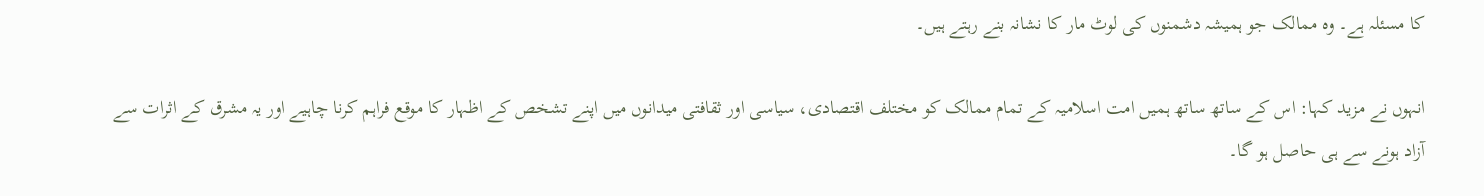کا مسئلہ ہے۔ وہ ممالک جو ہمیشہ دشمنوں کی لوٹ مار کا نشانہ بنے رہتے ہیں۔

انہوں نے مزید کہا: اس کے ساتھ ساتھ ہمیں امت اسلامیہ کے تمام ممالک کو مختلف اقتصادی، سیاسی اور ثقافتی میدانوں میں اپنے تشخص کے اظہار کا موقع فراہم کرنا چاہیے اور یہ مشرق کے اثرات سے آزاد ہونے سے ہی حاصل ہو گا۔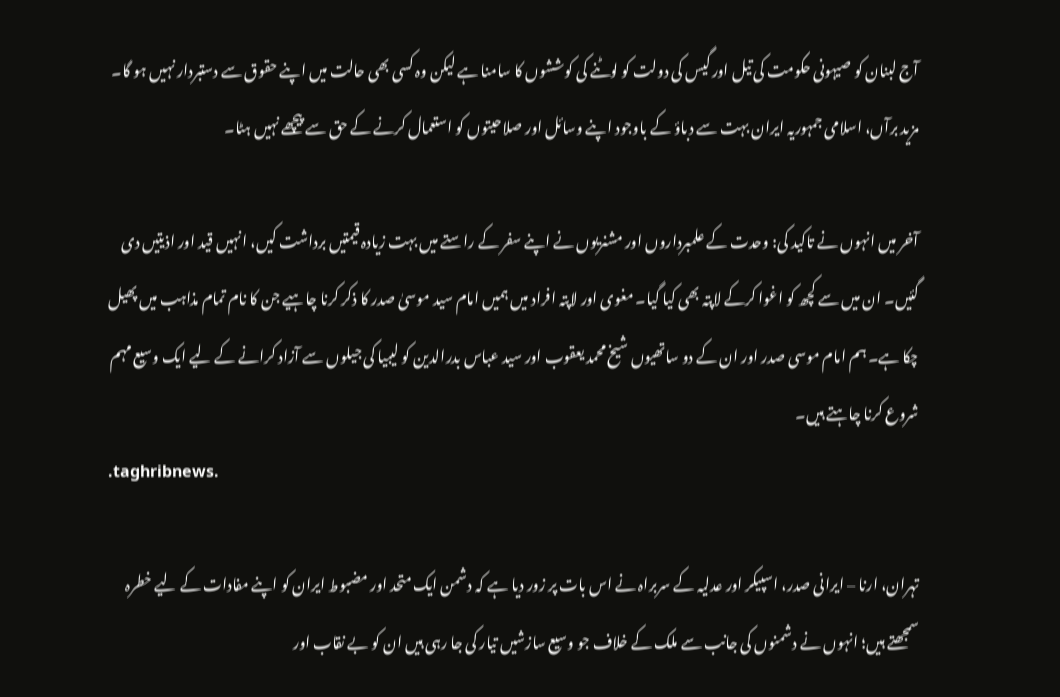آج لبنان کو صیہونی حکومت کی تیل اور گیس کی دولت کو لوٹنے کی کوششوں کا سامنا ہے لیکن وہ کسی بھی حالت میں اپنے حقوق سے دستبردار نہیں ہو گا۔ مزید برآں، اسلامی جمہوریہ ایران بہت سے دباؤ کے باوجود اپنے وسائل اور صلاحیتوں کو استعمال کرنے کے حق سے پیچھے نہیں ہٹا۔

آخر میں انہوں نے تاکید کی: وحدت کے علمبرداروں اور مشنریوں نے اپنے سفر کے راستے میں بہت زیادہ قیمتیں برداشت کیں، انہیں قید اور اذیتیں دی گئیں۔ ان میں سے کچھ کو اغوا کرکے لاپتہ بھی کیا گیا۔ مغوی اور لاپتہ افراد میں ہمیں امام سید موسیٰ صدر کا ذکر کرنا چاہیے جن کا نام تمام مذاہب میں پھیل چکا ہے۔ ہم امام موسی صدر اور ان کے دو ساتھیوں شیخ محمد یعقوب اور سید عباس بدرالدین کو لیبیا کی جیلوں سے آزاد کرانے کے لیے ایک وسیع مہم شروع کرنا چاہتے ہیں۔
.taghribnews.

تہران، ارنا – ایرانی صدر، اسپیکر اور عدلیہ کے سربراہ نے اس بات پر زور دیا ہے کہ دشمن ایک متحد اور مضبوط ایران کو اپنے مفادات کے لیے خطرہ سمجھتے ہیں؛ انہوں نے دشمنوں کی جانب سے ملک کے خلاف جو وسیع سازشیں تیار کی جا رہی ہیں ان کو بے نقاب اور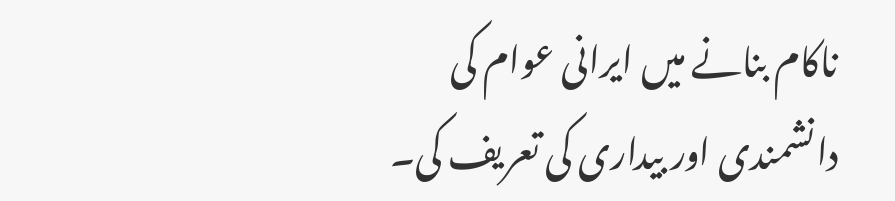ناکام بنانے میں ایرانی عوام کی دانشمندی اور بیداری کی تعریف کی۔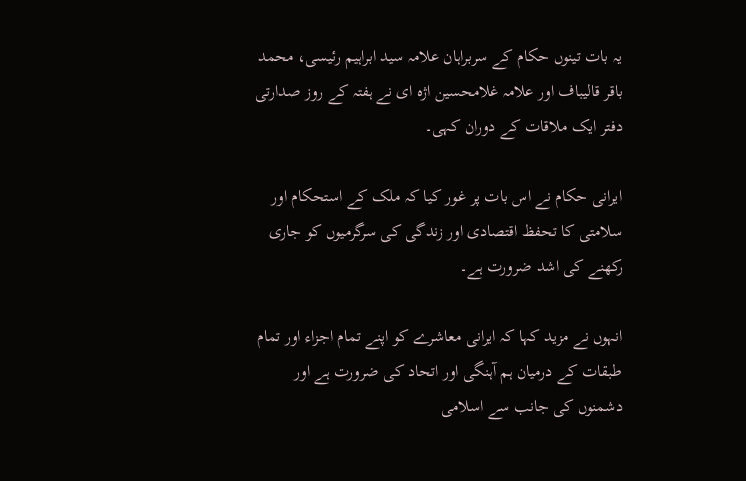یہ بات تینوں حکام کے سربراہان علامہ سید ابراہیم رئیسی، محمد باقر قالیباف اور علامہ غلامحسین اژہ ای نے ہفتہ کے روز صدارتی دفتر ایک ملاقات کے دوران کہی۔

ایرانی حکام نے اس بات پر غور کیا کہ ملک کے استحکام اور سلامتی کا تحفظ اقتصادی اور زندگی کی سرگرمیوں کو جاری رکھنے کی اشد ضرورت ہے۔

انہوں نے مزید کہا کہ ایرانی معاشرے کو اپنے تمام اجزاء اور تمام طبقات کے درمیان ہم آہنگی اور اتحاد کی ضرورت ہے اور دشمنوں کی جانب سے اسلامی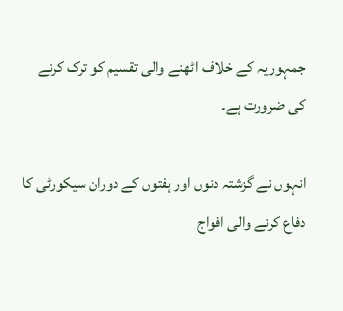جمہوریہ کے خلاف اٹھنے والی تقسیم کو ترک کرنے کی ضرورت ہے۔

انہوں نے گزشتہ دنوں اور ہفتوں کے دوران سیکورٹی کا دفاع کرنے والی افواج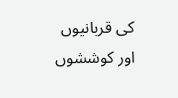کی قربانیوں اور کوششوں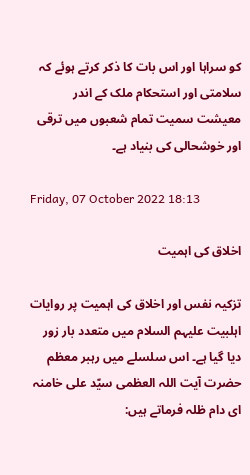کو سراہا اور اس بات کا ذکر کرتے ہوئے کہ سلامتی اور استحکام ملک کے اندر معیشت سمیت تمام شعبوں میں ترقی اور خوشحالی کی بنیاد ہے۔

Friday, 07 October 2022 18:13

اخلاق کی اہمیت

تزکیہ نفس اور اخلاق کی اہمیت پر روایات اہلبیت علیہم السلام میں متعدد بار زور دیا گیا ہے۔ اس سلسلے میں رہبر معظم حضرت آیت اللہ العظمی سیّد علی خامنہ ای دام ظلہ فرماتے ہیں: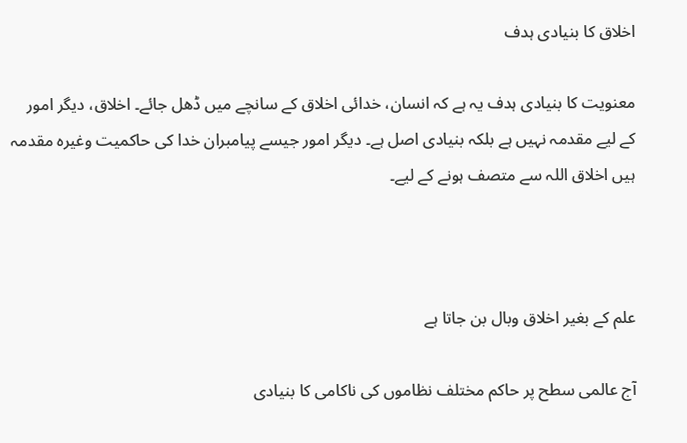اخلاق کا بنیادی ہدف

معنویت کا بنیادی ہدف یہ ہے کہ انسان، خدائی اخلاق کے سانچے میں ڈھل جائے۔ اخلاق، دیگر امور کے لیے مقدمہ نہیں ہے بلکہ بنیادی اصل ہے۔ دیگر امور جیسے پیامبران خدا کی حاکمیت وغیرہ مقدمہ ہیں اخلاق اللہ سے متصف ہونے کے لیے۔



علم کے بغیر اخلاق وبال بن جاتا ہے

آج عالمی سطح پر حاکم مختلف نظاموں کی ناکامی کا بنیادی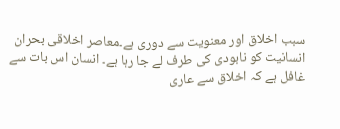سبب اخلاق اور معنویت سے دوری ہے۔معاصر اخلاقی بحران انسانیت کو نابودی کی طرف لے جا رہا ہے۔ انسان اس بات سے غافل ہے کہ اخلاق سے عاری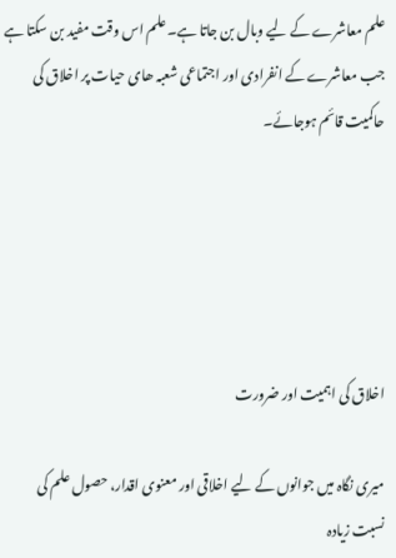علم معاشرے کے لیے وبال بن جاتا ہے۔علم اس وقت مفید بن سکتا ہے جب معاشرے کے انفرادی اور اجتماعی شعبہ ھای حیات پر اخلاق کی حاکمیت قائم ہوجائے۔





اخلاق کی اہمیت اور ضرورت

میری نگاہ میں جوانوں کے لیے اخلاقی اور معنوی اقدار، حصول علم کی نسبت زیادہ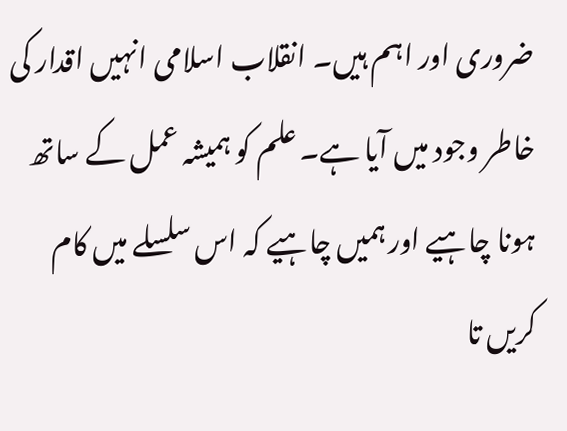ضروری اور اہم ہیں۔ انقلاب اسلامی انہیں اقدار کی خاطر وجود میں آیا ہے۔ علم کو ہمیشہ عمل کے ساتھ ہونا چاہیے اور ہمیں چاہیے کہ اس سلسلے میں کام کریں تا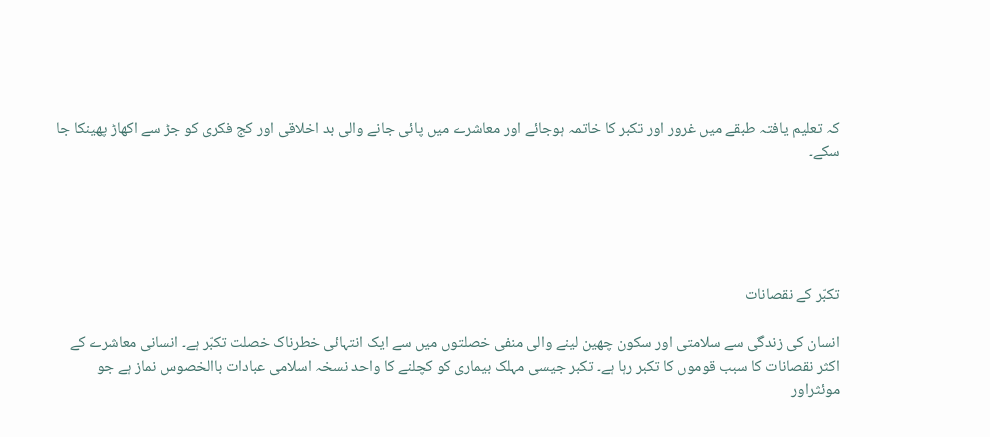کہ تعلیم یافتہ طبقے میں غرور اور تکبر کا خاتمہ ہوجائے اور معاشرے میں پائی جانے والی بد اخلاقی اور کج فکری کو جڑ سے اکھاڑ پھینکا جا سکے۔





تکبّر کے نقصانات

انسان کی زندگی سے سلامتی اور سکون چھین لینے والی منفی خصلتوں میں سے ایک انتہائی خطرناک خصلت تکبّر ہے۔ انسانی معاشرے کے اکثر نقصانات کا سبب قوموں کا تکبر رہا ہے۔ تکبر جیسی مہلک بیماری کو کچلنے کا واحد نسخہ اسلامی عبادات باالخصوس نماز ہے جو موئثراور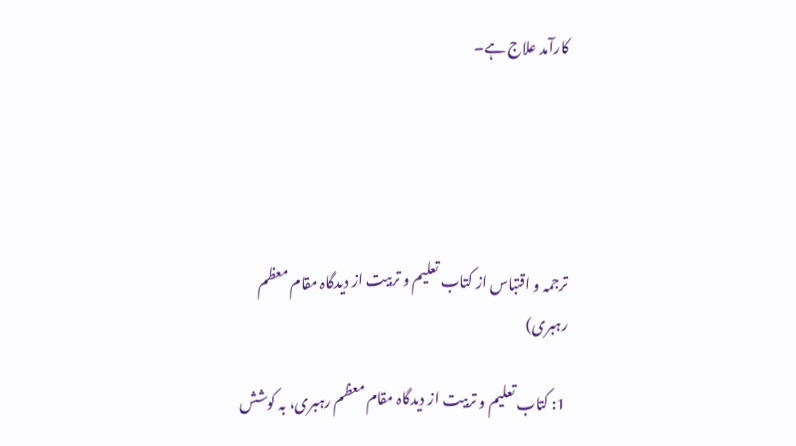کارآمد علاج ہے۔





ترجمہ و اقتباس از کتاب تعلیم و تربیت از دیدگاہ مقام معظم رہبری)

 1: کتاب تعلیم و تربیت از دیدگاہ مقام معظم رہبری، بہ کوشش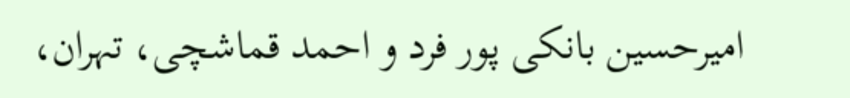امیرحسین بانکی پور فرد و احمد قماشچی، تہران،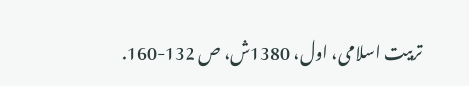تربیت اسلامی، اول، 1380ش، ص 132-160.